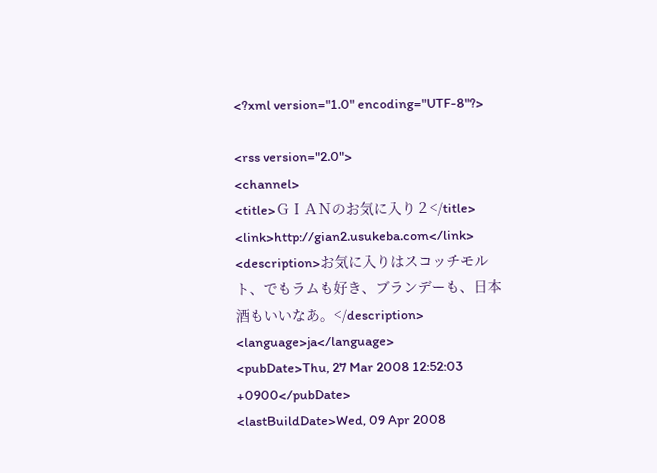<?xml version="1.0" encoding="UTF-8"?>

<rss version="2.0">
<channel>
<title>ＧＩＡＮのお気に入り２</title>
<link>http://gian2.usukeba.com</link>
<description>お気に入りはスコッチモルト、でもラムも好き、ブランデーも、日本酒もいいなあ。</description>
<language>ja</language>
<pubDate>Thu, 27 Mar 2008 12:52:03 +0900</pubDate>
<lastBuildDate>Wed, 09 Apr 2008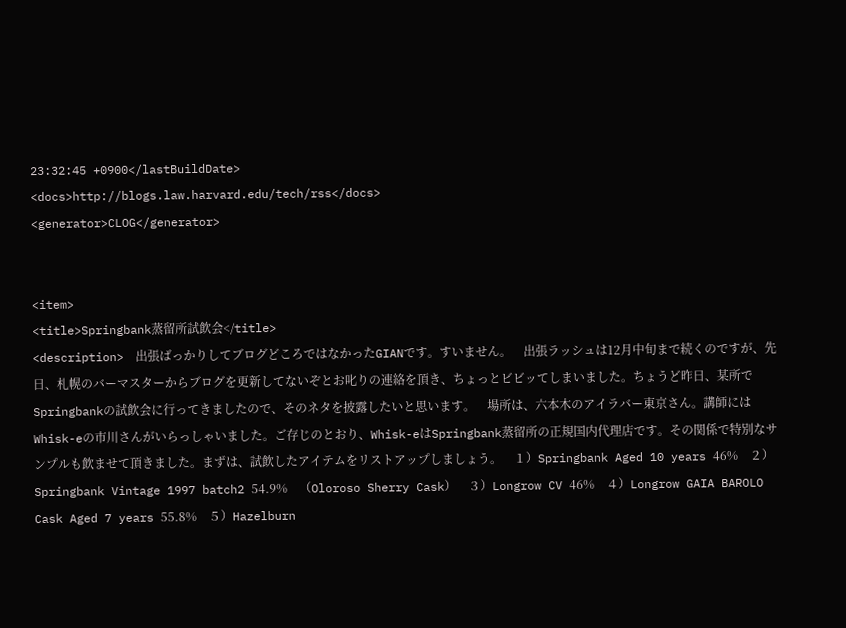23:32:45 +0900</lastBuildDate>
<docs>http://blogs.law.harvard.edu/tech/rss</docs>
<generator>CLOG</generator>


<item>
<title>Springbank蒸留所試飲会</title>
<description>　出張ばっかりしてブログどころではなかったGIANです。すいません。　出張ラッシュは12月中旬まで続くのですが、先日、札幌のバーマスターからブログを更新してないぞとお叱りの連絡を頂き、ちょっとビビッてしまいました。ちょうど昨日、某所でSpringbankの試飲会に行ってきましたので、そのネタを披露したいと思います。　場所は、六本木のアイラバー東京さん。講師にはWhisk-eの市川さんがいらっしゃいました。ご存じのとおり、Whisk-eはSpringbank蒸留所の正規国内代理店です。その関係で特別なサンプルも飲ませて頂きました。まずは、試飲したアイテムをリストアップしましょう。　１）Springbank Aged 10 years 46%　２）Springbank Vintage 1997 batch2 54.9%　（Oloroso Sherry Cask）　３）Longrow CV 46%　４）Longrow GAIA BAROLO Cask Aged 7 years 55.8%　５）Hazelburn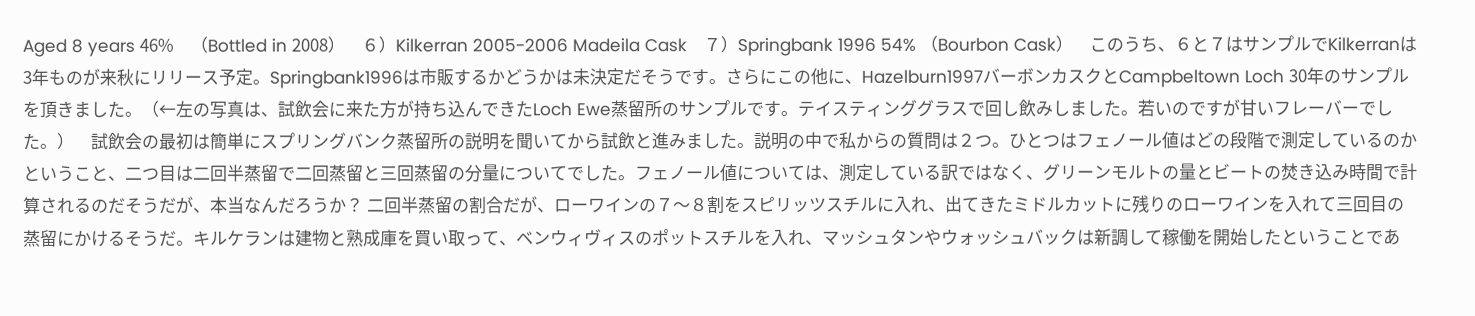Aged 8 years 46%　（Bottled in 2008）　６）Kilkerran 2005-2006 Madeila Cask　７）Springbank 1996 54% （Bourbon Cask）　このうち、６と７はサンプルでKilkerranは3年ものが来秋にリリース予定。Springbank1996は市販するかどうかは未決定だそうです。さらにこの他に、Hazelburn1997バーボンカスクとCampbeltown Loch 30年のサンプルを頂きました。（←左の写真は、試飲会に来た方が持ち込んできたLoch Ewe蒸留所のサンプルです。テイスティンググラスで回し飲みしました。若いのですが甘いフレーバーでした。）　試飲会の最初は簡単にスプリングバンク蒸留所の説明を聞いてから試飲と進みました。説明の中で私からの質問は２つ。ひとつはフェノール値はどの段階で測定しているのかということ、二つ目は二回半蒸留で二回蒸留と三回蒸留の分量についてでした。フェノール値については、測定している訳ではなく、グリーンモルトの量とビートの焚き込み時間で計算されるのだそうだが、本当なんだろうか？ 二回半蒸留の割合だが、ローワインの７～８割をスピリッツスチルに入れ、出てきたミドルカットに残りのローワインを入れて三回目の蒸留にかけるそうだ。キルケランは建物と熟成庫を買い取って、ベンウィヴィスのポットスチルを入れ、マッシュタンやウォッシュバックは新調して稼働を開始したということであ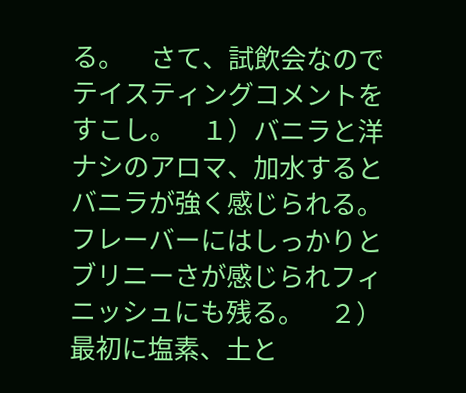る。　さて、試飲会なのでテイスティングコメントをすこし。　１）バニラと洋ナシのアロマ、加水するとバニラが強く感じられる。フレーバーにはしっかりとブリニーさが感じられフィニッシュにも残る。　２）最初に塩素、土と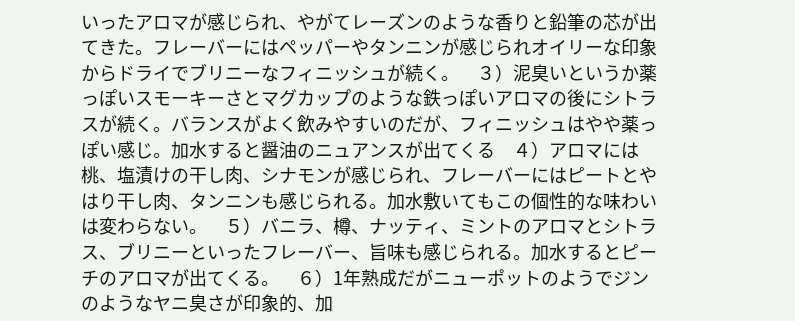いったアロマが感じられ、やがてレーズンのような香りと鉛筆の芯が出てきた。フレーバーにはペッパーやタンニンが感じられオイリーな印象からドライでブリニーなフィニッシュが続く。　３）泥臭いというか薬っぽいスモーキーさとマグカップのような鉄っぽいアロマの後にシトラスが続く。バランスがよく飲みやすいのだが、フィニッシュはやや薬っぽい感じ。加水すると醤油のニュアンスが出てくる　４）アロマには桃、塩漬けの干し肉、シナモンが感じられ、フレーバーにはピートとやはり干し肉、タンニンも感じられる。加水敷いてもこの個性的な味わいは変わらない。　５）バニラ、樽、ナッティ、ミントのアロマとシトラス、ブリニーといったフレーバー、旨味も感じられる。加水するとピーチのアロマが出てくる。　６）1年熟成だがニューポットのようでジンのようなヤニ臭さが印象的、加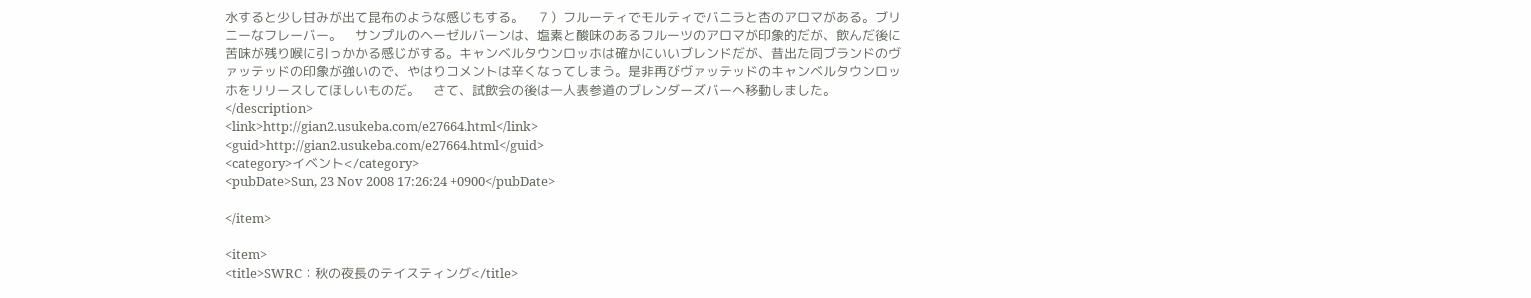水すると少し甘みが出て昆布のような感じもする。　７）フルーティでモルティでバニラと杏のアロマがある。ブリニーなフレーバー。　サンプルのヘーゼルバーンは、塩素と酸味のあるフルーツのアロマが印象的だが、飲んだ後に苦味が残り喉に引っかかる感じがする。キャンベルタウンロッホは確かにいいブレンドだが、昔出た同ブランドのヴァッテッドの印象が強いので、やはりコメントは辛くなってしまう。是非再びヴァッテッドのキャンベルタウンロッホをリリースしてほしいものだ。　さて、試飲会の後は一人表参道のブレンダーズバーへ移動しました。</description>
<link>http://gian2.usukeba.com/e27664.html</link>
<guid>http://gian2.usukeba.com/e27664.html</guid>
<category>イベント</category>
<pubDate>Sun, 23 Nov 2008 17:26:24 +0900</pubDate>

</item>

<item>
<title>SWRC：秋の夜長のテイスティング</title>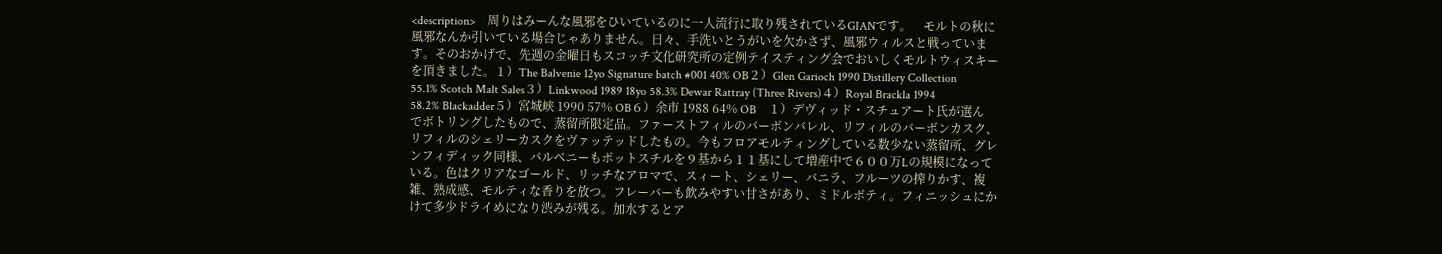<description>　周りはみーんな風邪をひいているのに一人流行に取り残されているGIANです。　モルトの秋に風邪なんか引いている場合じゃありません。日々、手洗いとうがいを欠かさず、風邪ウィルスと戦っています。そのおかげで、先週の金曜日もスコッチ文化研究所の定例テイスティング会でおいしくモルトウィスキーを頂きました。１）The Balvenie 12yo Signature batch #001 40% OB２）Glen Garioch 1990 Distillery Collection 55.1% Scotch Malt Sales３）Linkwood 1989 18yo 58.3% Dewar Rattray (Three Rivers)４）Royal Brackla 1994 58.2% Blackadder５）宮城峡 1990 57% OB６）余市 1988 64% OB　１）デヴィッド・スチュアート氏が選んでボトリングしたもので、蒸留所限定品。ファーストフィルのバーボンバレル、リフィルのバーボンカスク、リフィルのシェリーカスクをヴァッテッドしたもの。今もフロアモルティングしている数少ない蒸留所、グレンフィディック同様、バルベニーもポットスチルを９基から１１基にして増産中で６００万Lの規模になっている。色はクリアなゴールド、リッチなアロマで、スィート、シェリー、バニラ、フルーツの搾りかす、複雑、熟成感、モルティな香りを放つ。フレーバーも飲みやすい甘さがあり、ミドルボティ。フィニッシュにかけて多少ドライめになり渋みが残る。加水するとア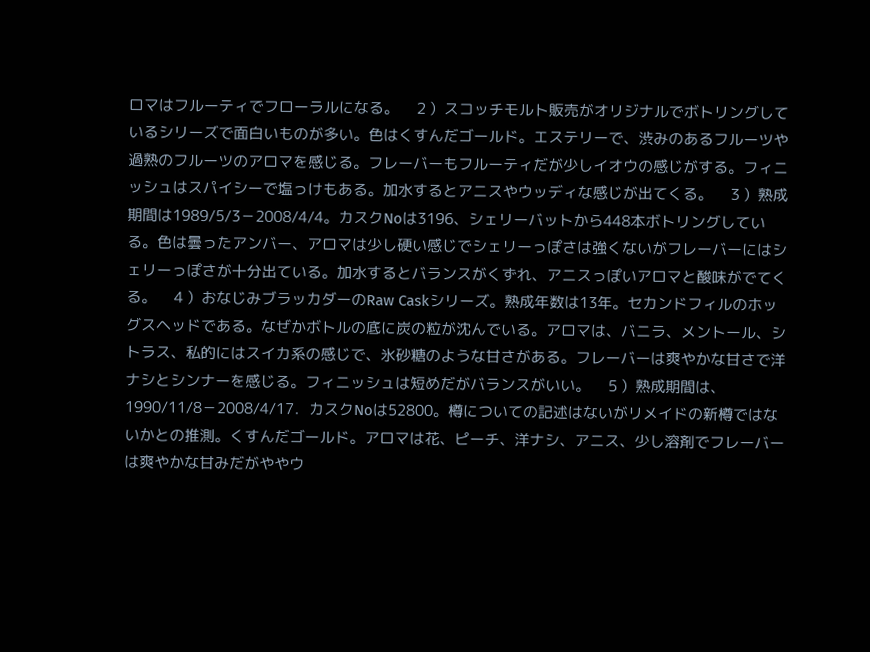ロマはフルーティでフローラルになる。　２）スコッチモルト販売がオリジナルでボトリングしているシリーズで面白いものが多い。色はくすんだゴールド。エステリーで、渋みのあるフルーツや過熟のフルーツのアロマを感じる。フレーバーもフルーティだが少しイオウの感じがする。フィニッシュはスパイシーで塩っけもある。加水するとアニスやウッディな感じが出てくる。　３）熟成期間は1989/5/3－2008/4/4。カスクNoは3196、シェリーバットから448本ボトリングしている。色は曇ったアンバー、アロマは少し硬い感じでシェリーっぽさは強くないがフレーバーにはシェリーっぽさが十分出ている。加水するとバランスがくずれ、アニスっぽいアロマと酸味がでてくる。　４）おなじみブラッカダーのRaw Caskシリーズ。熟成年数は13年。セカンドフィルのホッグスヘッドである。なぜかボトルの底に炭の粒が沈んでいる。アロマは、バニラ、メントール、シトラス、私的にはスイカ系の感じで、氷砂糖のような甘さがある。フレーバーは爽やかな甘さで洋ナシとシンナーを感じる。フィニッシュは短めだがバランスがいい。　５）熟成期間は、1990/11/8－2008/4/17．カスクNoは52800。樽についての記述はないがリメイドの新樽ではないかとの推測。くすんだゴールド。アロマは花、ピーチ、洋ナシ、アニス、少し溶剤でフレーバーは爽やかな甘みだがややウ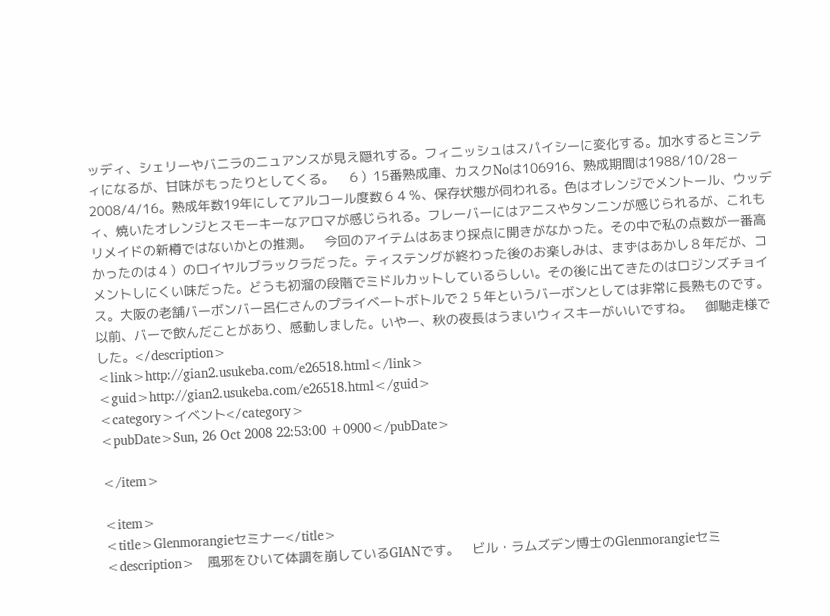ッディ、シェリーやバニラのニュアンスが見え隠れする。フィニッシュはスパイシーに変化する。加水するとミンティになるが、甘味がもったりとしてくる。　６）15番熟成庫、カスクNoは106916、熟成期間は1988/10/28－2008/4/16。熟成年数19年にしてアルコール度数６４％、保存状態が伺われる。色はオレンジでメントール、ウッディ、焼いたオレンジとスモーキーなアロマが感じられる。フレーバーにはアニスやタンニンが感じられるが、これもリメイドの新樽ではないかとの推測。　今回のアイテムはあまり採点に開きがなかった。その中で私の点数が一番高かったのは４）のロイヤルブラックラだった。ティステングが終わった後のお楽しみは、まずはあかし８年だが、コメントしにくい味だった。どうも初溜の段階でミドルカットしているらしい。その後に出てきたのはロジンズチョイス。大阪の老舗バーボンバー呂仁さんのプライベートボトルで２５年というバーボンとしては非常に長熟ものです。以前、バーで飲んだことがあり、感動しました。いやー、秋の夜長はうまいウィスキーがいいですね。　御馳走様でした。</description>
<link>http://gian2.usukeba.com/e26518.html</link>
<guid>http://gian2.usukeba.com/e26518.html</guid>
<category>イベント</category>
<pubDate>Sun, 26 Oct 2008 22:53:00 +0900</pubDate>

</item>

<item>
<title>Glenmorangieセミナー</title>
<description>　風邪をひいて体調を崩しているGIANです。　ビル・ラムズデン博士のGlenmorangieセミ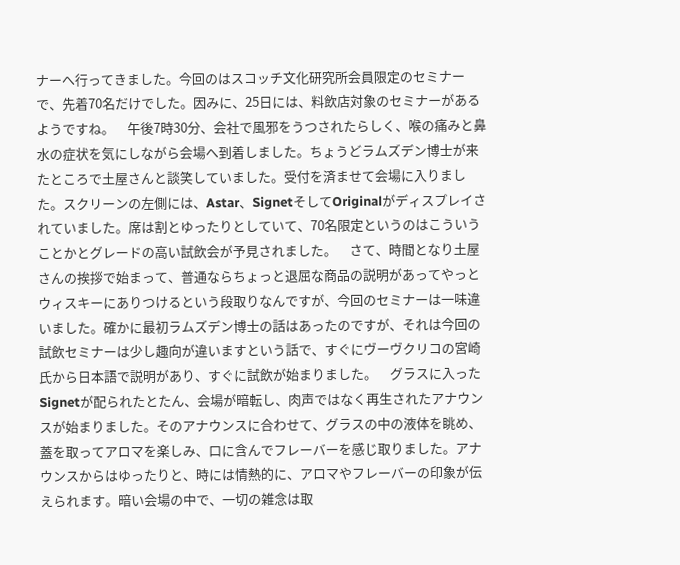ナーへ行ってきました。今回のはスコッチ文化研究所会員限定のセミナーで、先着70名だけでした。因みに、25日には、料飲店対象のセミナーがあるようですね。　午後7時30分、会社で風邪をうつされたらしく、喉の痛みと鼻水の症状を気にしながら会場へ到着しました。ちょうどラムズデン博士が来たところで土屋さんと談笑していました。受付を済ませて会場に入りました。スクリーンの左側には、Astar、SignetそしてOriginalがディスプレイされていました。席は割とゆったりとしていて、70名限定というのはこういうことかとグレードの高い試飲会が予見されました。　さて、時間となり土屋さんの挨拶で始まって、普通ならちょっと退屈な商品の説明があってやっとウィスキーにありつけるという段取りなんですが、今回のセミナーは一味違いました。確かに最初ラムズデン博士の話はあったのですが、それは今回の試飲セミナーは少し趣向が違いますという話で、すぐにヴーヴクリコの宮崎氏から日本語で説明があり、すぐに試飲が始まりました。　グラスに入ったSignetが配られたとたん、会場が暗転し、肉声ではなく再生されたアナウンスが始まりました。そのアナウンスに合わせて、グラスの中の液体を眺め、蓋を取ってアロマを楽しみ、口に含んでフレーバーを感じ取りました。アナウンスからはゆったりと、時には情熱的に、アロマやフレーバーの印象が伝えられます。暗い会場の中で、一切の雑念は取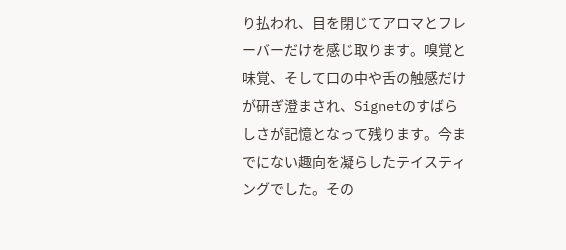り払われ、目を閉じてアロマとフレーバーだけを感じ取ります。嗅覚と味覚、そして口の中や舌の触感だけが研ぎ澄まされ、Signetのすばらしさが記憶となって残ります。今までにない趣向を凝らしたテイスティングでした。その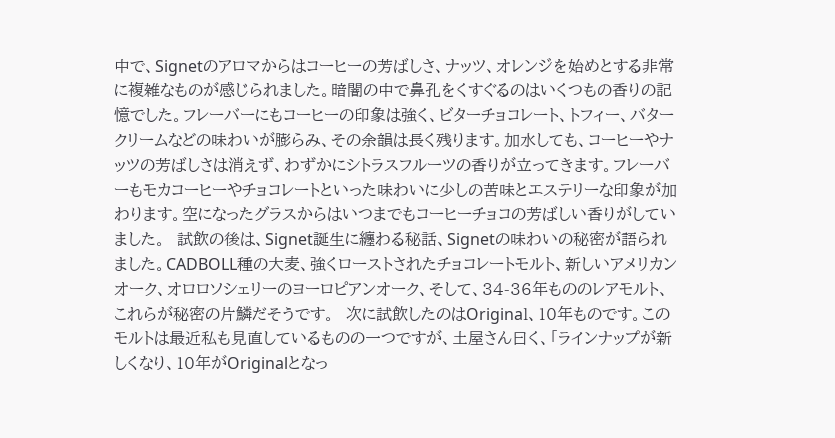中で、Signetのアロマからはコーヒーの芳ばしさ、ナッツ、オレンジを始めとする非常に複雑なものが感じられました。暗闇の中で鼻孔をくすぐるのはいくつもの香りの記憶でした。フレーバーにもコーヒーの印象は強く、ビターチョコレート、トフィー、バタークリームなどの味わいが膨らみ、その余韻は長く残ります。加水しても、コーヒーやナッツの芳ばしさは消えず、わずかにシトラスフルーツの香りが立ってきます。フレーバーもモカコーヒーやチョコレートといった味わいに少しの苦味とエステリーな印象が加わります。空になったグラスからはいつまでもコーヒーチョコの芳ばしい香りがしていました。　試飲の後は、Signet誕生に纏わる秘話、Signetの味わいの秘密が語られました。CADBOLL種の大麦、強くローストされたチョコレートモルト、新しいアメリカンオーク、オロロソシェリーのヨーロピアンオーク、そして、34-36年もののレアモルト、これらが秘密の片鱗だそうです。　次に試飲したのはOriginaｌ、10年ものです。このモルトは最近私も見直しているものの一つですが、土屋さん曰く、「ラインナップが新しくなり、10年がOriginalとなっ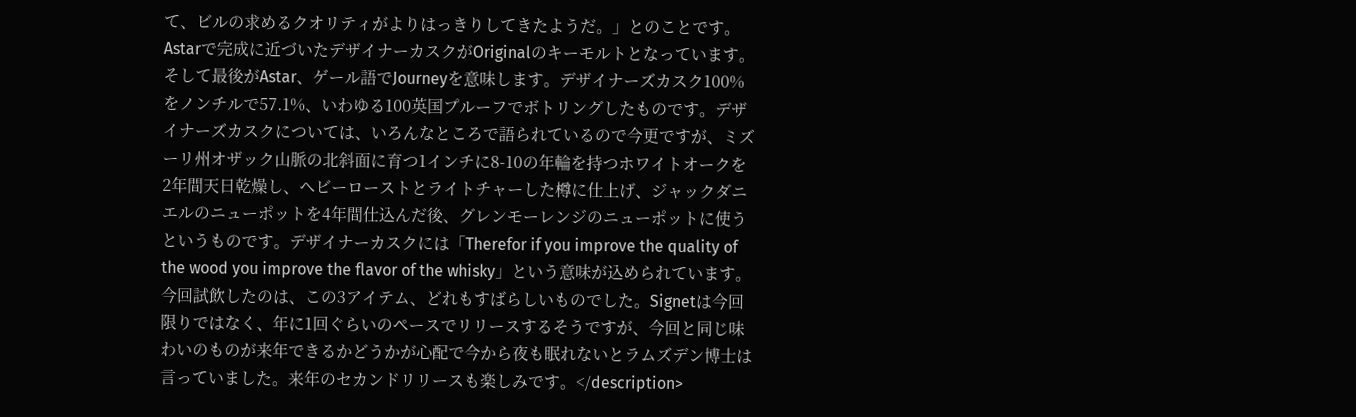て、ビルの求めるクオリティがよりはっきりしてきたようだ。」とのことです。Astarで完成に近づいたデザイナーカスクがOriginalのキーモルトとなっています。　そして最後がAstar、ゲール語でJourneyを意味します。デザイナーズカスク100%をノンチルで57.1%、いわゆる100英国プルーフでボトリングしたものです。デザイナーズカスクについては、いろんなところで語られているので今更ですが、ミズーリ州オザック山脈の北斜面に育つ1インチに8-10の年輪を持つホワイトオークを2年間天日乾燥し、ヘビーローストとライトチャーした樽に仕上げ、ジャックダニエルのニューポットを4年間仕込んだ後、グレンモーレンジのニューポットに使うというものです。デザイナーカスクには「Therefor if you improve the quality of the wood you improve the flavor of the whisky」という意味が込められています。　今回試飲したのは、この3アイテム、どれもすばらしいものでした。Signetは今回限りではなく、年に1回ぐらいのペースでリリースするそうですが、今回と同じ味わいのものが来年できるかどうかが心配で今から夜も眠れないとラムズデン博士は言っていました。来年のセカンドリリースも楽しみです。</description>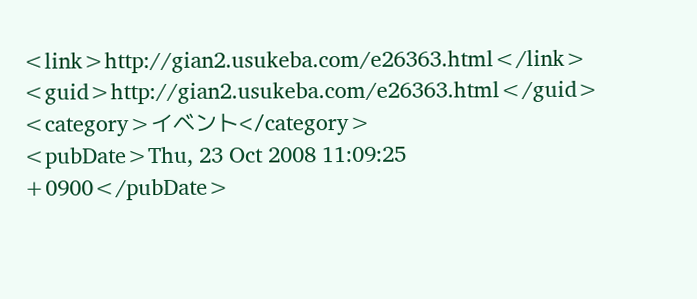<link>http://gian2.usukeba.com/e26363.html</link>
<guid>http://gian2.usukeba.com/e26363.html</guid>
<category>イベント</category>
<pubDate>Thu, 23 Oct 2008 11:09:25 +0900</pubDate>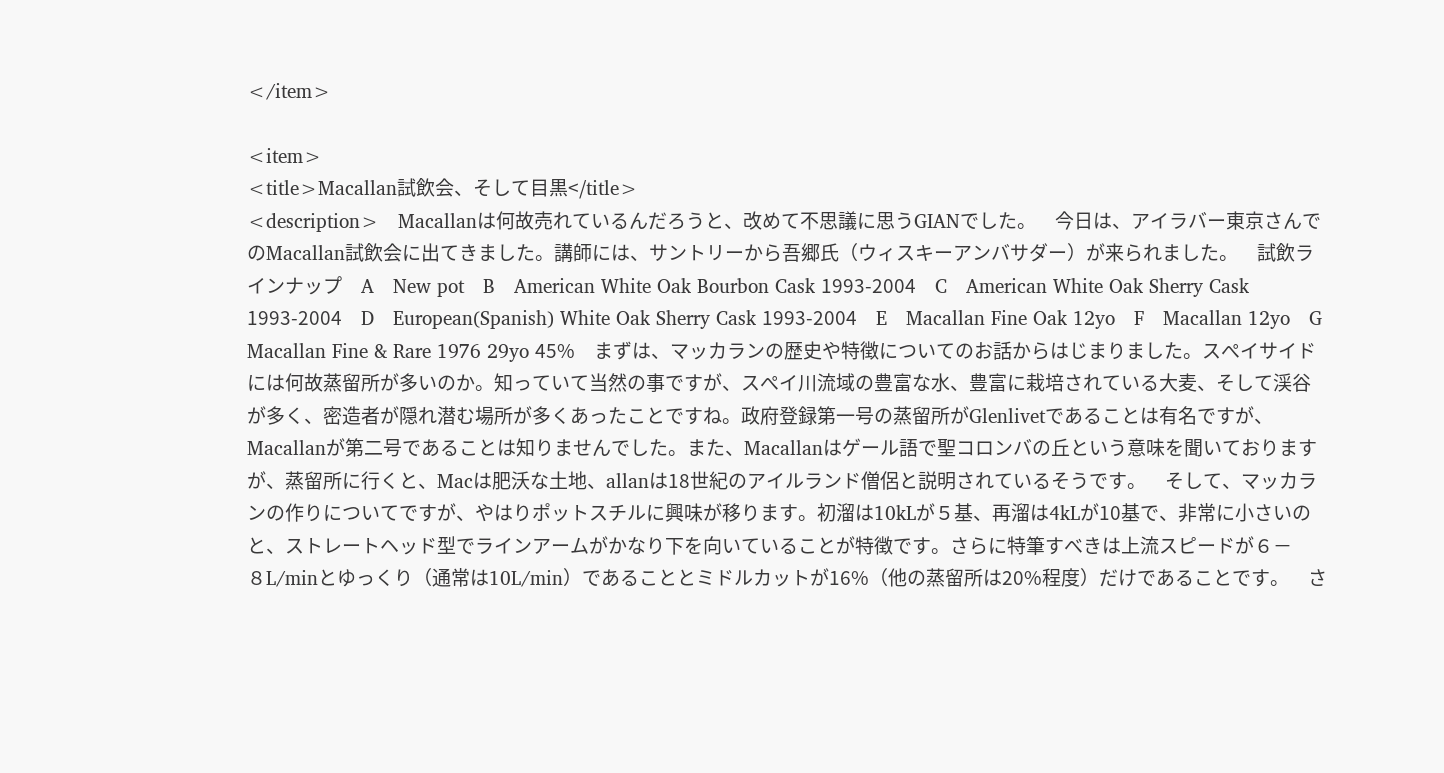</item>

<item>
<title>Macallan試飲会、そして目黒</title>
<description>　Macallanは何故売れているんだろうと、改めて不思議に思うGIANでした。　今日は、アイラバー東京さんでのMacallan試飲会に出てきました。講師には、サントリーから吾郷氏（ウィスキーアンバサダー）が来られました。　試飲ラインナップ　A　New pot　B　American White Oak Bourbon Cask 1993-2004　C　American White Oak Sherry Cask 1993-2004　D　European(Spanish) White Oak Sherry Cask 1993-2004　E　Macallan Fine Oak 12yo　F　Macallan 12yo　G　Macallan Fine & Rare 1976 29yo 45%　まずは、マッカランの歴史や特徴についてのお話からはじまりました。スぺイサイドには何故蒸留所が多いのか。知っていて当然の事ですが、スぺイ川流域の豊富な水、豊富に栽培されている大麦、そして渓谷が多く、密造者が隠れ潜む場所が多くあったことですね。政府登録第一号の蒸留所がGlenlivetであることは有名ですが、Macallanが第二号であることは知りませんでした。また、Macallanはゲール語で聖コロンバの丘という意味を聞いておりますが、蒸留所に行くと、Macは肥沃な土地、allanは18世紀のアイルランド僧侶と説明されているそうです。　そして、マッカランの作りについてですが、やはりポットスチルに興味が移ります。初溜は10kLが５基、再溜は4kLが10基で、非常に小さいのと、ストレートヘッド型でラインアームがかなり下を向いていることが特徴です。さらに特筆すべきは上流スピードが６－８L/minとゆっくり（通常は10L/min）であることとミドルカットが16%（他の蒸留所は20%程度）だけであることです。　さ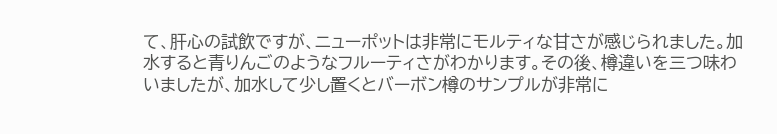て、肝心の試飲ですが、ニューポットは非常にモルティな甘さが感じられました。加水すると青りんごのようなフルーティさがわかります。その後、樽違いを三つ味わいましたが、加水して少し置くとバーボン樽のサンプルが非常に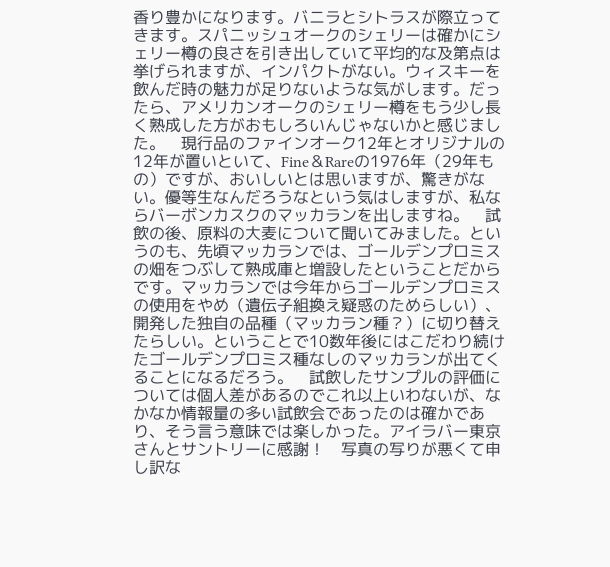香り豊かになります。バニラとシトラスが際立ってきます。スパニッシュオークのシェリーは確かにシェリー樽の良さを引き出していて平均的な及第点は挙げられますが、インパクトがない。ウィスキーを飲んだ時の魅力が足りないような気がします。だったら、アメリカンオークのシェリー樽をもう少し長く熟成した方がおもしろいんじゃないかと感じました。　現行品のファインオーク12年とオリジナルの12年が置いといて、Fine＆Rareの1976年（29年もの）ですが、おいしいとは思いますが、驚きがない。優等生なんだろうなという気はしますが、私ならバーボンカスクのマッカランを出しますね。　試飲の後、原料の大麦について聞いてみました。というのも、先頃マッカランでは、ゴールデンプロミスの畑をつぶして熟成庫と増設したということだからです。マッカランでは今年からゴールデンプロミスの使用をやめ（遺伝子組換え疑惑のためらしい）、開発した独自の品種（マッカラン種？）に切り替えたらしい。ということで10数年後にはこだわり続けたゴールデンプロミス種なしのマッカランが出てくることになるだろう。　試飲したサンプルの評価については個人差があるのでこれ以上いわないが、なかなか情報量の多い試飲会であったのは確かであり、そう言う意味では楽しかった。アイラバー東京さんとサントリーに感謝！　写真の写りが悪くて申し訳な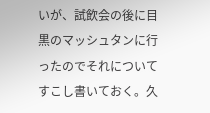いが、試飲会の後に目黒のマッシュタンに行ったのでそれについてすこし書いておく。久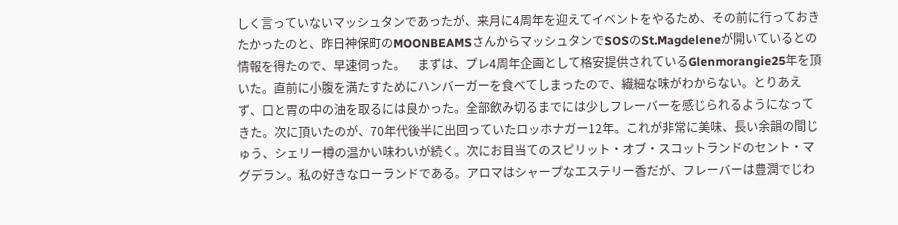しく言っていないマッシュタンであったが、来月に4周年を迎えてイベントをやるため、その前に行っておきたかったのと、昨日神保町のMOONBEAMSさんからマッシュタンでSOSのSt.Magdeleneが開いているとの情報を得たので、早速伺った。　まずは、プレ4周年企画として格安提供されているGlenmorangie25年を頂いた。直前に小腹を満たすためにハンバーガーを食べてしまったので、繊細な味がわからない。とりあえず、口と胃の中の油を取るには良かった。全部飲み切るまでには少しフレーバーを感じられるようになってきた。次に頂いたのが、70年代後半に出回っていたロッホナガー12年。これが非常に美味、長い余韻の間じゅう、シェリー樽の温かい味わいが続く。次にお目当てのスピリット・オブ・スコットランドのセント・マグデラン。私の好きなローランドである。アロマはシャープなエステリー香だが、フレーバーは豊潤でじわ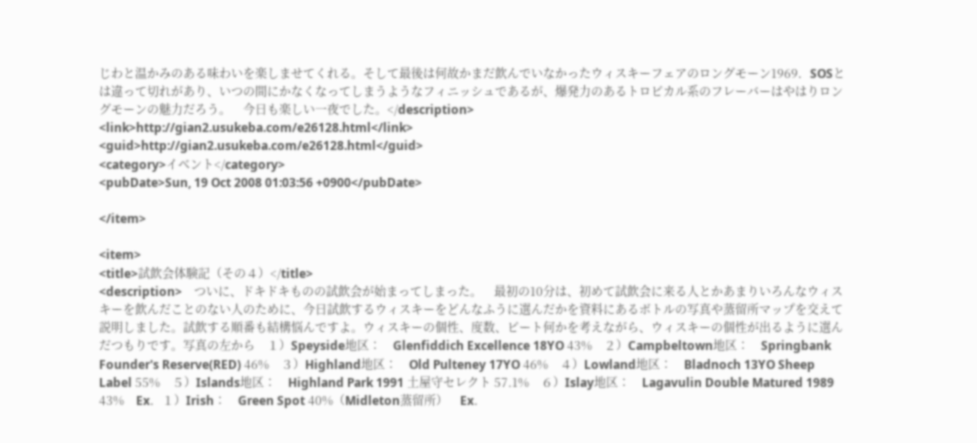じわと温かみのある味わいを楽しませてくれる。そして最後は何故かまだ飲んでいなかったウィスキーフェアのロングモーン1969．SOSとは違って切れがあり、いつの間にかなくなってしまうようなフィニッシュであるが、爆発力のあるトロピカル系のフレーバーはやはりロングモーンの魅力だろう。　今日も楽しい一夜でした。</description>
<link>http://gian2.usukeba.com/e26128.html</link>
<guid>http://gian2.usukeba.com/e26128.html</guid>
<category>イベント</category>
<pubDate>Sun, 19 Oct 2008 01:03:56 +0900</pubDate>

</item>

<item>
<title>試飲会体験記（その４）</title>
<description>　ついに、ドキドキものの試飲会が始まってしまった。　最初の10分は、初めて試飲会に来る人とかあまりいろんなウィスキーを飲んだことのない人のために、今日試飲するウィスキーをどんなふうに選んだかを資料にあるボトルの写真や蒸留所マップを交えて説明しました。試飲する順番も結構悩んですよ。ウィスキーの個性、度数、ピート何かを考えながら、ウィスキーの個性が出るように選んだつもりです。写真の左から　１）Speyside地区：　Glenfiddich Excellence 18YO 43%　２）Campbeltown地区：　Springbank Founder's Reserve(RED) 46%　３）Highland地区：　Old Pulteney 17YO 46%　４）Lowland地区：　Bladnoch 13YO Sheep Label 55%　５）Islands地区：　Highland Park 1991 土屋守セレクト 57.1%　６）Islay地区：　Lagavulin Double Matured 1989 43%　Ex．１）Irish：　Green Spot 40%（Midleton蒸留所）　Ex．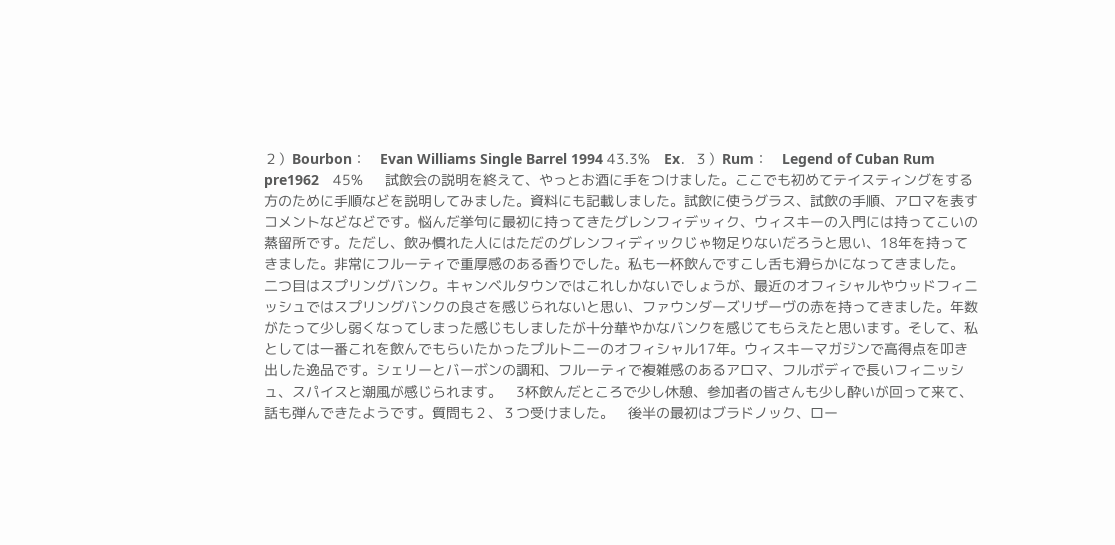２）Bourbon：　Evan Williams Single Barrel 1994 43.3%　Ex．３）Rum：　Legend of Cuban Rum pre1962　45%  　試飲会の説明を終えて、やっとお酒に手をつけました。ここでも初めてテイスティングをする方のために手順などを説明してみました。資料にも記載しました。試飲に使うグラス、試飲の手順、アロマを表すコメントなどなどです。悩んだ挙句に最初に持ってきたグレンフィデッィク、ウィスキーの入門には持ってこいの蒸留所です。ただし、飲み慣れた人にはただのグレンフィディックじゃ物足りないだろうと思い、18年を持ってきました。非常にフルーティで重厚感のある香りでした。私も一杯飲んですこし舌も滑らかになってきました。　二つ目はスプリングバンク。キャンベルタウンではこれしかないでしょうが、最近のオフィシャルやウッドフィニッシュではスプリングバンクの良さを感じられないと思い、ファウンダーズリザーヴの赤を持ってきました。年数がたって少し弱くなってしまった感じもしましたが十分華やかなバンクを感じてもらえたと思います。そして、私としては一番これを飲んでもらいたかったプルトニーのオフィシャル17年。ウィスキーマガジンで高得点を叩き出した逸品です。シェリーとバーボンの調和、フルーティで複雑感のあるアロマ、フルボディで長いフィニッシュ、スパイスと潮風が感じられます。　3杯飲んだところで少し休憩、参加者の皆さんも少し酔いが回って来て、話も弾んできたようです。質問も２、３つ受けました。　後半の最初はブラドノック、ロー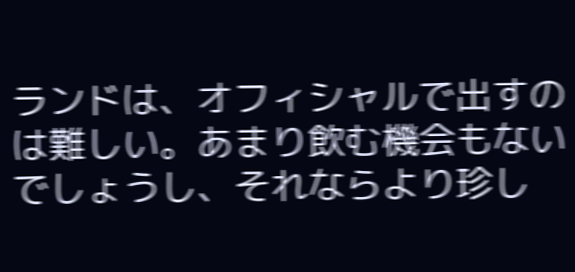ランドは、オフィシャルで出すのは難しい。あまり飲む機会もないでしょうし、それならより珍し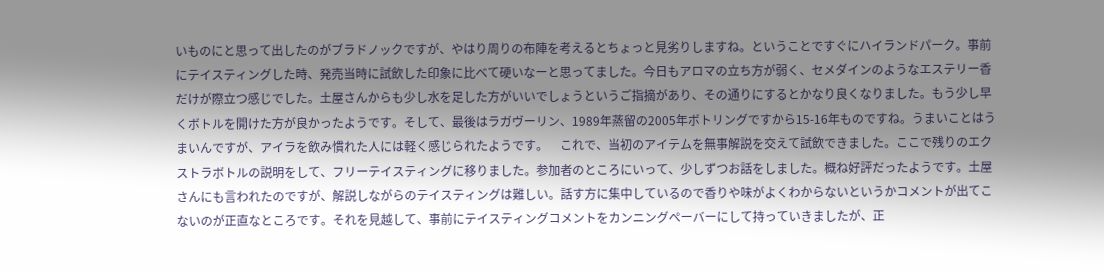いものにと思って出したのがブラドノックですが、やはり周りの布陣を考えるとちょっと見劣りしますね。ということですぐにハイランドパーク。事前にテイスティングした時、発売当時に試飲した印象に比べて硬いなーと思ってました。今日もアロマの立ち方が弱く、セメダインのようなエステリー香だけが際立つ感じでした。土屋さんからも少し水を足した方がいいでしょうというご指摘があり、その通りにするとかなり良くなりました。もう少し早くボトルを開けた方が良かったようです。そして、最後はラガヴーリン、1989年蒸留の2005年ボトリングですから15-16年ものですね。うまいことはうまいんですが、アイラを飲み慣れた人には軽く感じられたようです。　これで、当初のアイテムを無事解説を交えて試飲できました。ここで残りのエクストラボトルの説明をして、フリーテイスティングに移りました。参加者のところにいって、少しずつお話をしました。概ね好評だったようです。土屋さんにも言われたのですが、解説しながらのテイスティングは難しい。話す方に集中しているので香りや味がよくわからないというかコメントが出てこないのが正直なところです。それを見越して、事前にテイスティングコメントをカンニングぺーバーにして持っていきましたが、正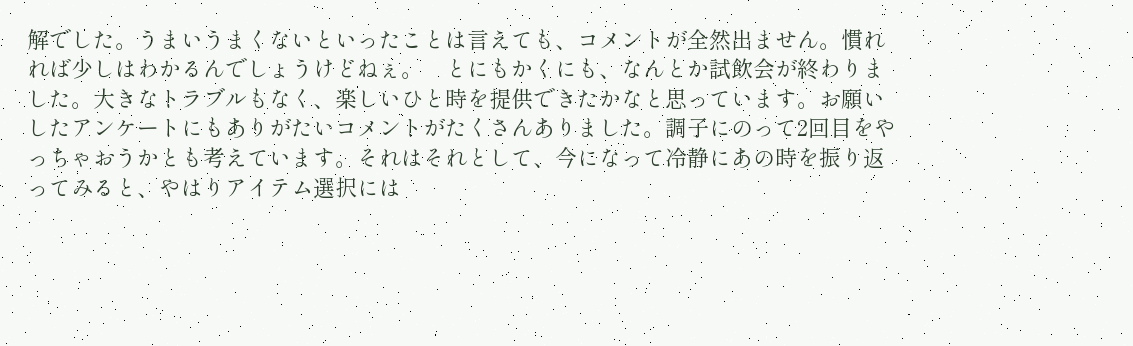解でした。うまいうまくないといったことは言えても、コメントが全然出ません。慣れれば少しはわかるんでしょうけどねぇ。　とにもかくにも、なんとか試飲会が終わりました。大きなトラブルもなく、楽しいひと時を提供できたかなと思っています。お願いしたアンケートにもありがたいコメントがたくさんありました。調子にのって2回目をやっちゃおうかとも考えています。それはそれとして、今になって冷静にあの時を振り返ってみると、やはりアイテム選択には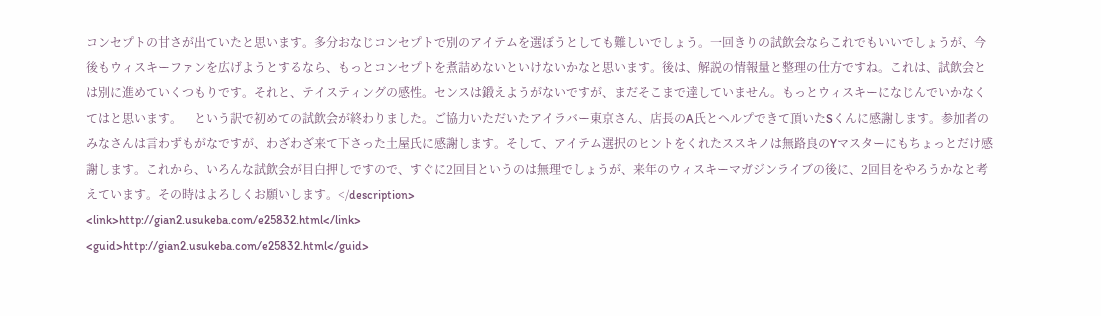コンセプトの甘さが出ていたと思います。多分おなじコンセプトで別のアイテムを選ぼうとしても難しいでしょう。一回きりの試飲会ならこれでもいいでしょうが、今後もウィスキーファンを広げようとするなら、もっとコンセプトを煮詰めないといけないかなと思います。後は、解説の情報量と整理の仕方ですね。これは、試飲会とは別に進めていくつもりです。それと、テイスティングの感性。センスは鍛えようがないですが、まだそこまで達していません。もっとウィスキーになじんでいかなくてはと思います。　という訳で初めての試飲会が終わりました。ご協力いただいたアイラバー東京さん、店長のA氏とヘルプできて頂いたSくんに感謝します。参加者のみなさんは言わずもがなですが、わざわざ来て下さった土屋氏に感謝します。そして、アイテム選択のヒントをくれたススキノは無路良のYマスターにもちょっとだけ感謝します。これから、いろんな試飲会が目白押しですので、すぐに2回目というのは無理でしょうが、来年のウィスキーマガジンライブの後に、2回目をやろうかなと考えています。その時はよろしくお願いします。</description>
<link>http://gian2.usukeba.com/e25832.html</link>
<guid>http://gian2.usukeba.com/e25832.html</guid>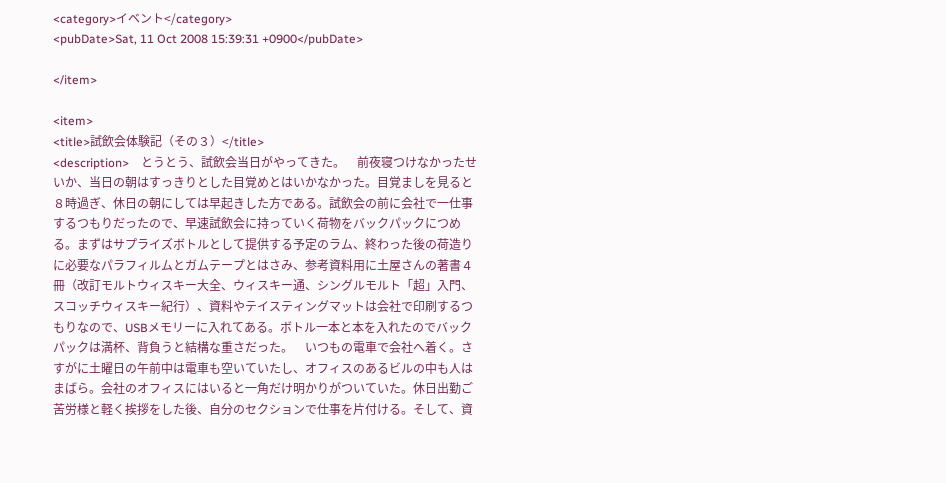<category>イベント</category>
<pubDate>Sat, 11 Oct 2008 15:39:31 +0900</pubDate>

</item>

<item>
<title>試飲会体験記（その３）</title>
<description>　とうとう、試飲会当日がやってきた。　前夜寝つけなかったせいか、当日の朝はすっきりとした目覚めとはいかなかった。目覚ましを見ると８時過ぎ、休日の朝にしては早起きした方である。試飲会の前に会社で一仕事するつもりだったので、早速試飲会に持っていく荷物をバックパックにつめる。まずはサプライズボトルとして提供する予定のラム、終わった後の荷造りに必要なパラフィルムとガムテープとはさみ、参考資料用に土屋さんの著書４冊（改訂モルトウィスキー大全、ウィスキー通、シングルモルト「超」入門、スコッチウィスキー紀行）、資料やテイスティングマットは会社で印刷するつもりなので、USBメモリーに入れてある。ボトル一本と本を入れたのでバックパックは満杯、背負うと結構な重さだった。　いつもの電車で会社へ着く。さすがに土曜日の午前中は電車も空いていたし、オフィスのあるビルの中も人はまばら。会社のオフィスにはいると一角だけ明かりがついていた。休日出勤ご苦労様と軽く挨拶をした後、自分のセクションで仕事を片付ける。そして、資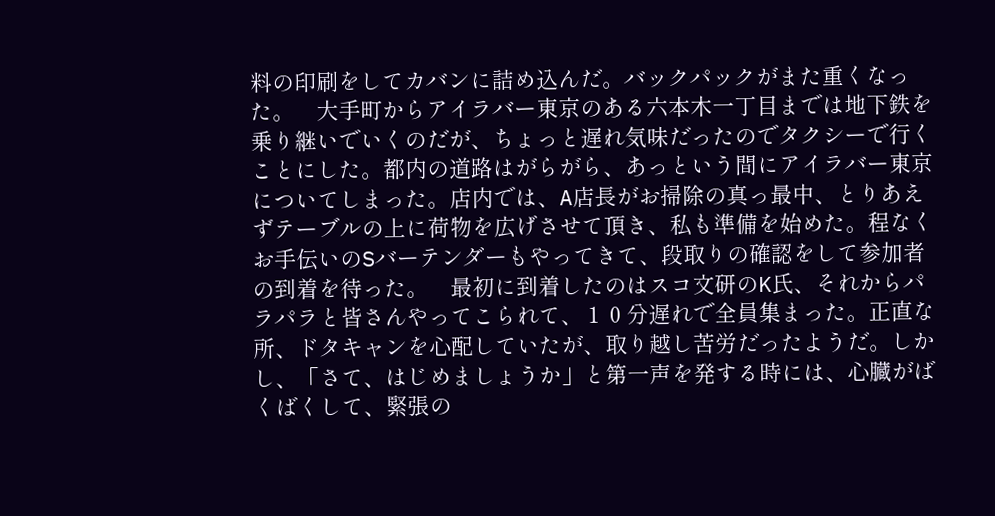料の印刷をしてカバンに詰め込んだ。バックパックがまた重くなった。　大手町からアイラバー東京のある六本木一丁目までは地下鉄を乗り継いでいくのだが、ちょっと遅れ気味だったのでタクシーで行くことにした。都内の道路はがらがら、あっという間にアイラバー東京についてしまった。店内では、A店長がお掃除の真っ最中、とりあえずテーブルの上に荷物を広げさせて頂き、私も準備を始めた。程なくお手伝いのSバーテンダーもやってきて、段取りの確認をして参加者の到着を待った。　最初に到着したのはスコ文研のK氏、それからパラパラと皆さんやってこられて、１０分遅れで全員集まった。正直な所、ドタキャンを心配していたが、取り越し苦労だったようだ。しかし、「さて、はじめましょうか」と第一声を発する時には、心臓がばくばくして、緊張の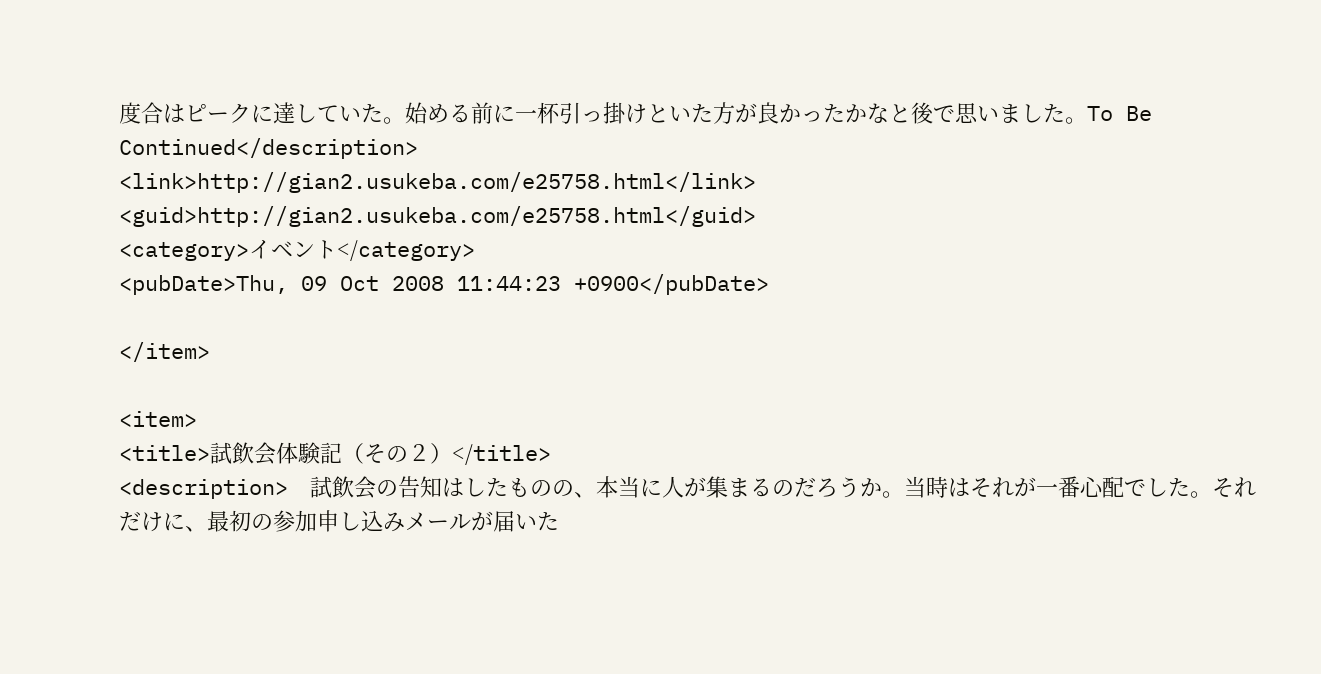度合はピークに達していた。始める前に一杯引っ掛けといた方が良かったかなと後で思いました。To Be Continued</description>
<link>http://gian2.usukeba.com/e25758.html</link>
<guid>http://gian2.usukeba.com/e25758.html</guid>
<category>イベント</category>
<pubDate>Thu, 09 Oct 2008 11:44:23 +0900</pubDate>

</item>

<item>
<title>試飲会体験記（その２）</title>
<description>　試飲会の告知はしたものの、本当に人が集まるのだろうか。当時はそれが一番心配でした。それだけに、最初の参加申し込みメールが届いた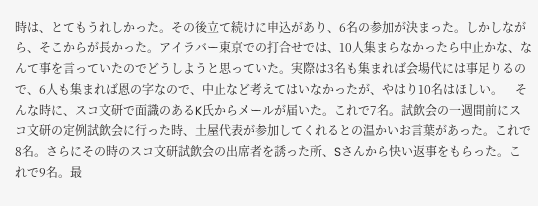時は、とてもうれしかった。その後立て続けに申込があり、6名の参加が決まった。しかしながら、そこからが長かった。アイラバー東京での打合せでは、10人集まらなかったら中止かな、なんて事を言っていたのでどうしようと思っていた。実際は3名も集まれば会場代には事足りるので、6人も集まれば恩の字なので、中止など考えてはいなかったが、やはり10名はほしい。　そんな時に、スコ文研で面識のあるK氏からメールが届いた。これで7名。試飲会の一週間前にスコ文研の定例試飲会に行った時、土屋代表が参加してくれるとの温かいお言葉があった。これで8名。さらにその時のスコ文研試飲会の出席者を誘った所、Sさんから快い返事をもらった。これで9名。最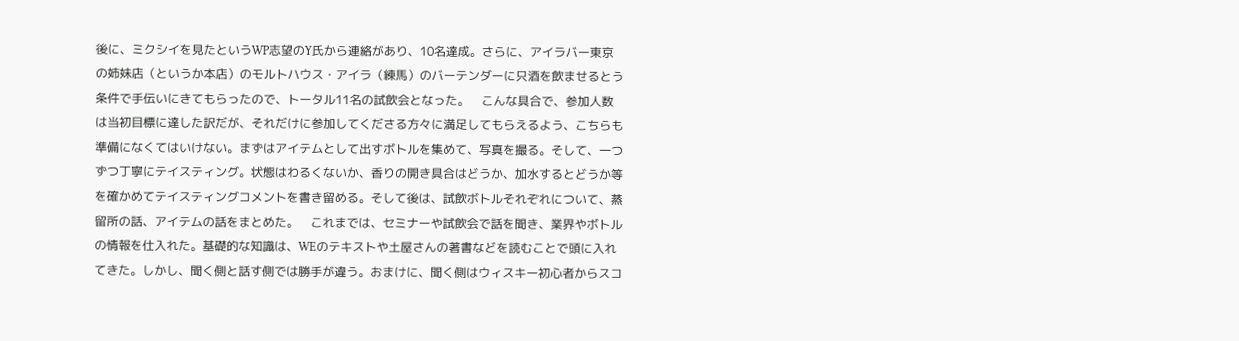後に、ミクシイを見たというWP志望のY氏から連絡があり、10名達成。さらに、アイラバー東京の姉妹店（というか本店）のモルトハウス・アイラ（練馬）のバーテンダーに只酒を飲ませるとう条件で手伝いにきてもらったので、トータル11名の試飲会となった。　こんな具合で、参加人数は当初目標に達した訳だが、それだけに参加してくださる方々に満足してもらえるよう、こちらも準備になくてはいけない。まずはアイテムとして出すボトルを集めて、写真を撮る。そして、一つずつ丁寧にテイスティング。状態はわるくないか、香りの開き具合はどうか、加水するとどうか等を確かめてテイスティングコメントを書き留める。そして後は、試飲ボトルそれぞれについて、蒸留所の話、アイテムの話をまとめた。　これまでは、セミナーや試飲会で話を聞き、業界やボトルの情報を仕入れた。基礎的な知識は、WEのテキストや土屋さんの著書などを読むことで頭に入れてきた。しかし、聞く側と話す側では勝手が違う。おまけに、聞く側はウィスキー初心者からスコ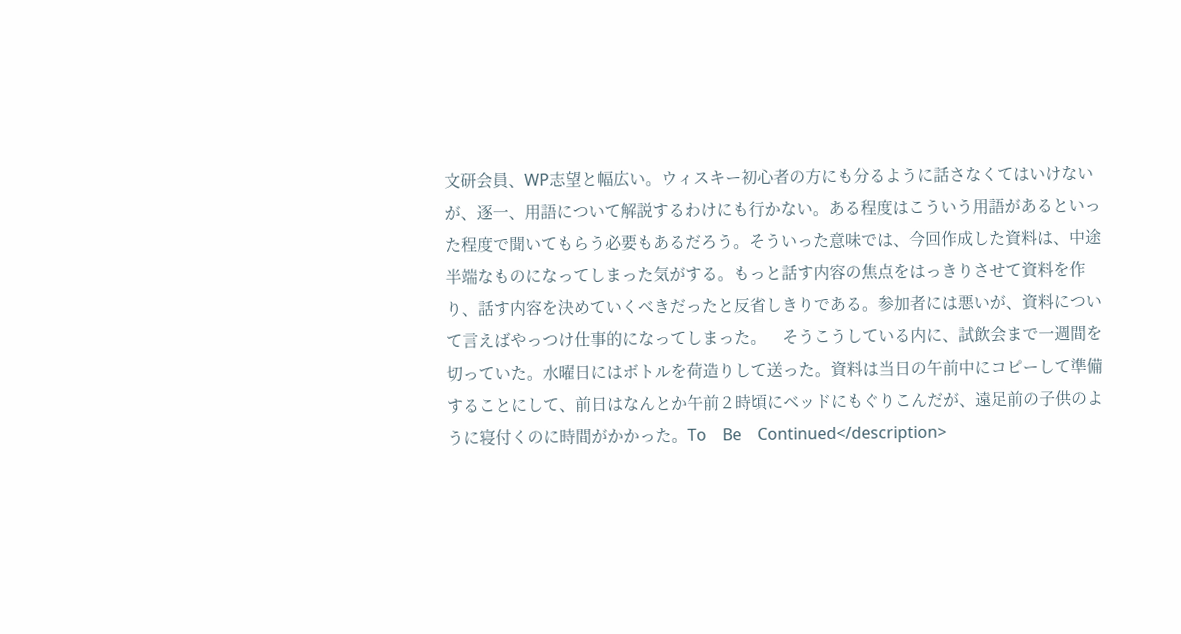文研会員、WP志望と幅広い。ウィスキー初心者の方にも分るように話さなくてはいけないが、逐一、用語について解説するわけにも行かない。ある程度はこういう用語があるといった程度で聞いてもらう必要もあるだろう。そういった意味では、今回作成した資料は、中途半端なものになってしまった気がする。もっと話す内容の焦点をはっきりさせて資料を作り、話す内容を決めていくべきだったと反省しきりである。参加者には悪いが、資料について言えばやっつけ仕事的になってしまった。　そうこうしている内に、試飲会まで一週間を切っていた。水曜日にはボトルを荷造りして送った。資料は当日の午前中にコピーして準備することにして、前日はなんとか午前２時頃にベッドにもぐりこんだが、遠足前の子供のように寝付くのに時間がかかった。To　Be　Continued</description>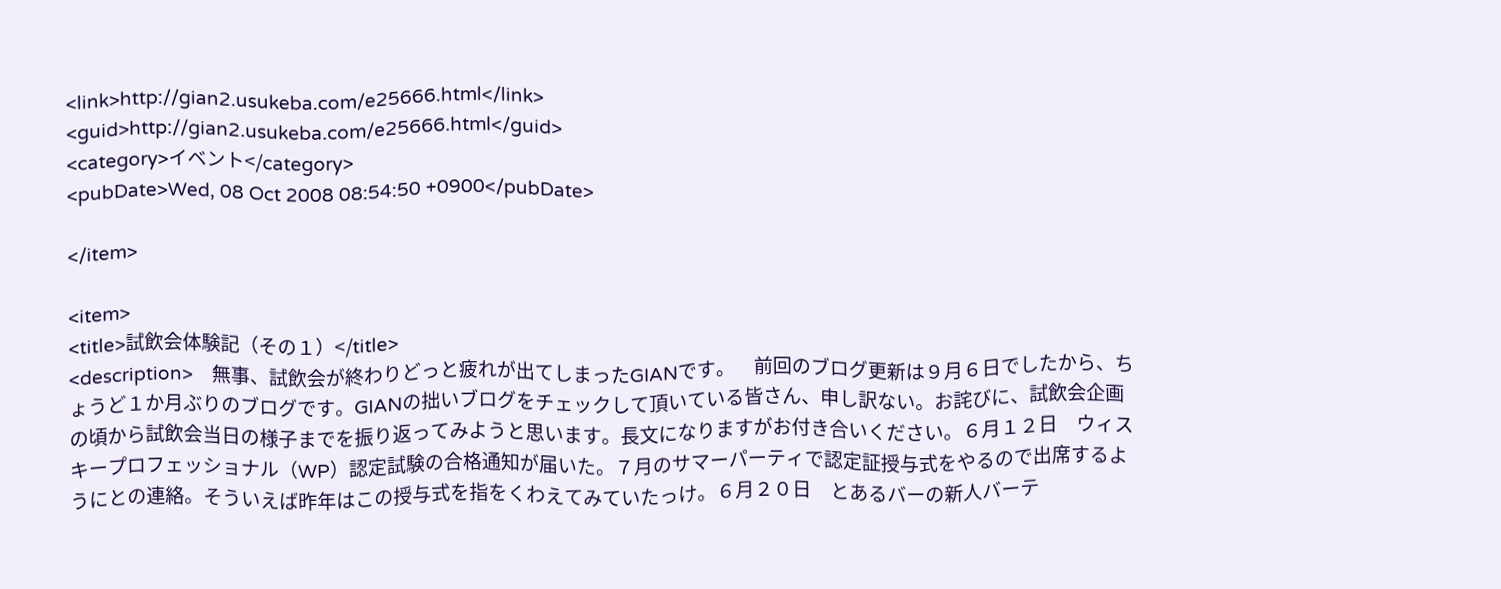<link>http://gian2.usukeba.com/e25666.html</link>
<guid>http://gian2.usukeba.com/e25666.html</guid>
<category>イベント</category>
<pubDate>Wed, 08 Oct 2008 08:54:50 +0900</pubDate>

</item>

<item>
<title>試飲会体験記（その１）</title>
<description>　無事、試飲会が終わりどっと疲れが出てしまったGIANです。　前回のブログ更新は９月６日でしたから、ちょうど１か月ぶりのブログです。GIANの拙いブログをチェックして頂いている皆さん、申し訳ない。お詫びに、試飲会企画の頃から試飲会当日の様子までを振り返ってみようと思います。長文になりますがお付き合いください。６月１２日　ウィスキープロフェッショナル（WP）認定試験の合格通知が届いた。７月のサマーパーティで認定証授与式をやるので出席するようにとの連絡。そういえば昨年はこの授与式を指をくわえてみていたっけ。６月２０日　とあるバーの新人バーテ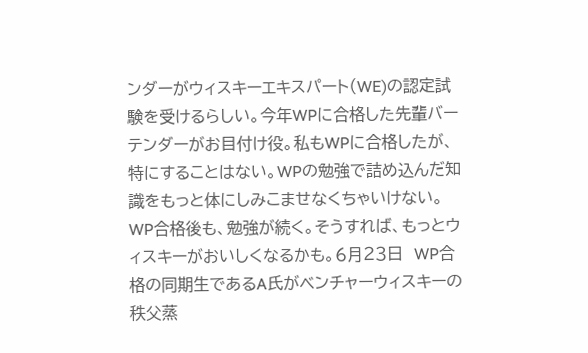ンダーがウィスキーエキスパート（WE)の認定試験を受けるらしい。今年WPに合格した先輩バーテンダーがお目付け役。私もWPに合格したが、特にすることはない。WPの勉強で詰め込んだ知識をもっと体にしみこませなくちゃいけない。WP合格後も、勉強が続く。そうすれば、もっとウィスキーがおいしくなるかも。６月２３日　WP合格の同期生であるA氏がベンチャーウィスキーの秩父蒸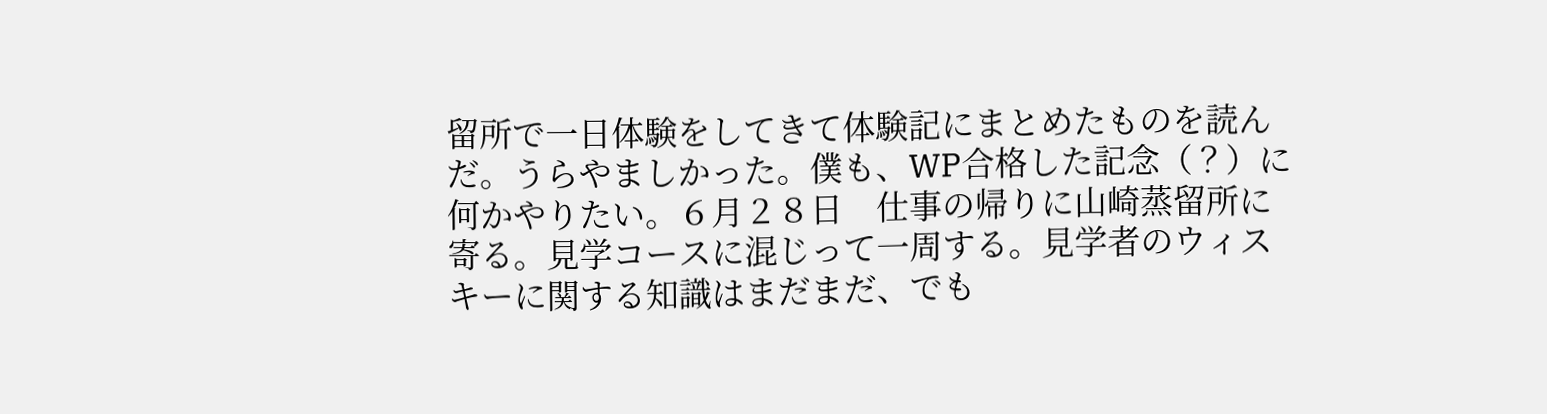留所で一日体験をしてきて体験記にまとめたものを読んだ。うらやましかった。僕も、WP合格した記念（？）に何かやりたい。６月２８日　仕事の帰りに山崎蒸留所に寄る。見学コースに混じって一周する。見学者のウィスキーに関する知識はまだまだ、でも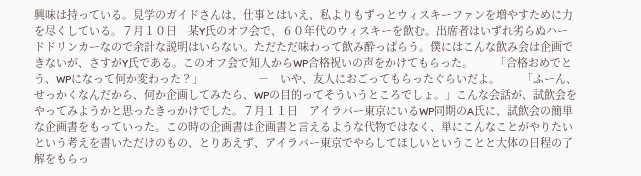興味は持っている。見学のガイドさんは、仕事とはいえ、私よりもずっとウィスキーファンを増やすために力を尽くしている。７月１０日　某Y氏のオフ会で、６０年代のウィスキーを飲む。出席者はいずれ劣らぬハードドリンカーなので余計な説明はいらない。ただただ味わって飲み酔っぱらう。僕にはこんな飲み会は企画できないが、さすがY氏である。このオフ会で知人からWP合格祝いの声をかけてもらった。　　「合格おめでとう、WPになって何か変わった？」　　　　　－　いや、友人におごってもらったぐらいだよ。　　「ふーん、せっかくなんだから、何か企画してみたら、WPの目的ってそういうところでしょ。」こんな会話が、試飲会をやってみようかと思ったきっかけでした。７月１１日　アイラバー東京にいるWP同期のA氏に、試飲会の簡単な企画書をもっていった。この時の企画書は企画書と言えるような代物ではなく、単にこんなことがやりたいという考えを書いただけのもの、とりあえず、アイラバー東京でやらしてほしいということと大体の日程の了解をもらっ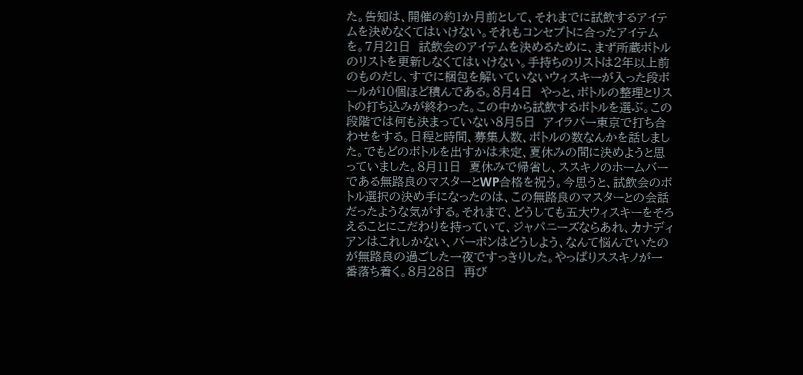た。告知は、開催の約１か月前として、それまでに試飲するアイテムを決めなくてはいけない。それもコンセプトに合ったアイテムを。７月２１日　試飲会のアイテムを決めるために、まず所蔵ボトルのリストを更新しなくてはいけない。手持ちのリストは２年以上前のものだし、すでに梱包を解いていないウィスキーが入った段ボールが１０個ほど積んである。８月４日　やっと、ボトルの整理とリストの打ち込みが終わった。この中から試飲するボトルを選ぶ。この段階では何も決まっていない８月５日　アイラバー東京で打ち合わせをする。日程と時間、募集人数、ボトルの数なんかを話しました。でもどのボトルを出すかは未定、夏休みの間に決めようと思っていました。８月１１日　夏休みで帰省し、ススキノのホームバーである無路良のマスターとWP合格を祝う。今思うと、試飲会のボトル選択の決め手になったのは、この無路良のマスターとの会話だったような気がする。それまで、どうしても五大ウィスキーをそろえることにこだわりを持っていて、ジャパニーズならあれ、カナディアンはこれしかない、バーボンはどうしよう、なんて悩んでいたのが無路良の過ごした一夜ですっきりした。やっぱりススキノが一番落ち着く。８月２８日　再び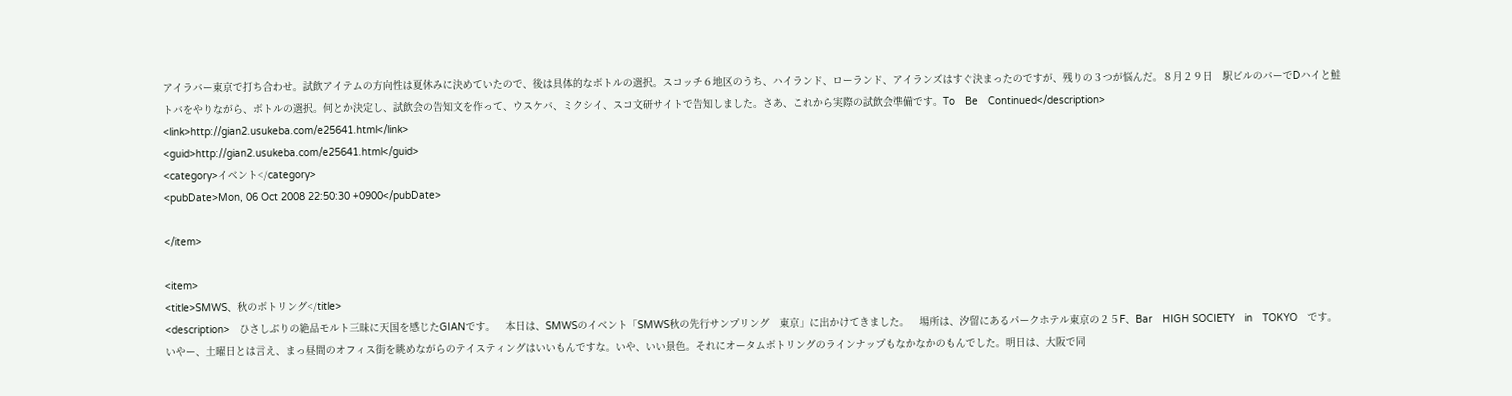アイラバー東京で打ち合わせ。試飲アイテムの方向性は夏休みに決めていたので、後は具体的なボトルの選択。スコッチ６地区のうち、ハイランド、ローランド、アイランズはすぐ決まったのですが、残りの３つが悩んだ。８月２９日　駅ビルのバーでDハイと鮭トバをやりながら、ボトルの選択。何とか決定し、試飲会の告知文を作って、ウスケバ、ミクシイ、スコ文研サイトで告知しました。さあ、これから実際の試飲会準備です。To　Be　Continued</description>
<link>http://gian2.usukeba.com/e25641.html</link>
<guid>http://gian2.usukeba.com/e25641.html</guid>
<category>イベント</category>
<pubDate>Mon, 06 Oct 2008 22:50:30 +0900</pubDate>

</item>

<item>
<title>SMWS、秋のボトリング</title>
<description>　ひさしぶりの絶品モルト三昧に天国を感じたGIANです。　本日は、SMWSのイベント「SMWS秋の先行サンプリング　東京」に出かけてきました。　場所は、汐留にあるパークホテル東京の２５F、Bar　HIGH SOCIETY　in　TOKYO　です。いやー、土曜日とは言え、まっ昼間のオフィス街を眺めながらのテイスティングはいいもんですな。いや、いい景色。それにオータムボトリングのラインナップもなかなかのもんでした。明日は、大阪で同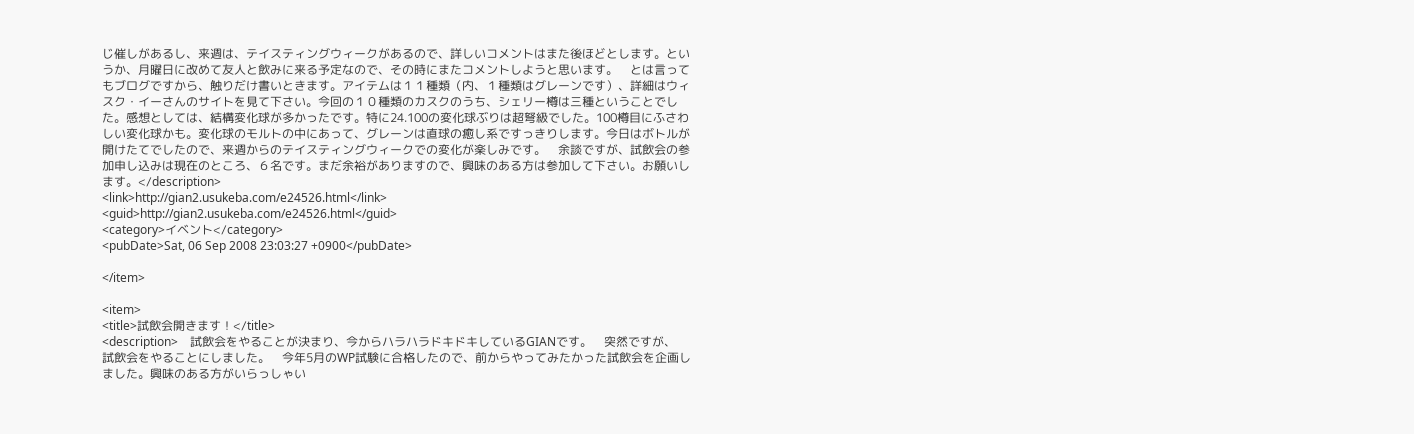じ催しがあるし、来週は、テイスティングウィークがあるので、詳しいコメントはまた後ほどとします。というか、月曜日に改めて友人と飲みに来る予定なので、その時にまたコメントしようと思います。　とは言ってもブログですから、触りだけ書いときます。アイテムは１１種類（内、１種類はグレーンです）、詳細はウィスク・イーさんのサイトを見て下さい。今回の１０種類のカスクのうち、シェリー樽は三種ということでした。感想としては、結構変化球が多かったです。特に24.100の変化球ぶりは超弩級でした。100樽目にふさわしい変化球かも。変化球のモルトの中にあって、グレーンは直球の癒し系ですっきりします。今日はボトルが開けたてでしたので、来週からのテイスティングウィークでの変化が楽しみです。　余談ですが、試飲会の参加申し込みは現在のところ、６名です。まだ余裕がありますので、興味のある方は参加して下さい。お願いします。</description>
<link>http://gian2.usukeba.com/e24526.html</link>
<guid>http://gian2.usukeba.com/e24526.html</guid>
<category>イベント</category>
<pubDate>Sat, 06 Sep 2008 23:03:27 +0900</pubDate>

</item>

<item>
<title>試飲会開きます！</title>
<description>　試飲会をやることが決まり、今からハラハラドキドキしているGIANです。　突然ですが、　　試飲会をやることにしました。　今年5月のWP試験に合格したので、前からやってみたかった試飲会を企画しました。興味のある方がいらっしゃい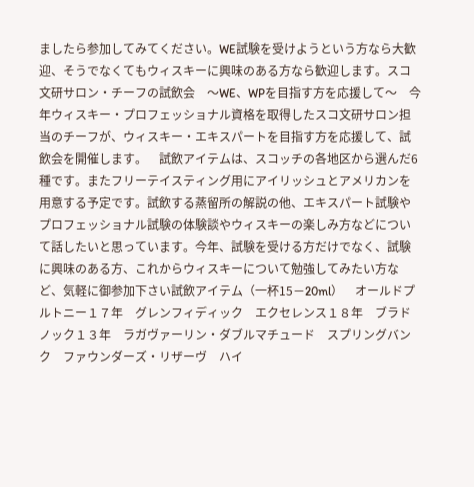ましたら参加してみてください。WE試験を受けようという方なら大歓迎、そうでなくてもウィスキーに興味のある方なら歓迎します。スコ文研サロン・チーフの試飲会　～WE、WPを目指す方を応援して～　今年ウィスキー・プロフェッショナル資格を取得したスコ文研サロン担当のチーフが、ウィスキー・エキスパートを目指す方を応援して、試飲会を開催します。　試飲アイテムは、スコッチの各地区から選んだ6種です。またフリーテイスティング用にアイリッシュとアメリカンを用意する予定です。試飲する蒸留所の解説の他、エキスパート試験やプロフェッショナル試験の体験談やウィスキーの楽しみ方などについて話したいと思っています。今年、試験を受ける方だけでなく、試験に興味のある方、これからウィスキーについて勉強してみたい方など、気軽に御参加下さい試飲アイテム（一杯15－20ml）　オールドプルトニー１７年　グレンフィディック　エクセレンス１８年　ブラドノック１３年　ラガヴァーリン・ダブルマチュード　スプリングバンク　ファウンダーズ・リザーヴ　ハイ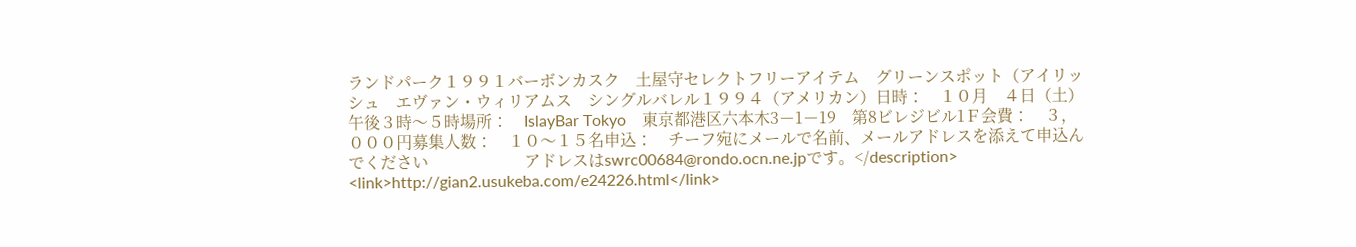ランドパーク１９９１バーボンカスク　土屋守セレクトフリーアイテム　グリーンスポット（アイリッシュ　エヴァン・ウィリアムス　シングルバレル１９９４（アメリカン）日時：　１０月　４日（土）　午後３時～５時場所：　IslayBar Tokyo　東京都港区六本木3－1－19　第8ビレジビル1Ｆ会費：　３，０００円募集人数：　１０～１５名申込：　チーフ宛にメールで名前、メールアドレスを添えて申込んでください　　　　　　アドレスはswrc00684@rondo.ocn.ne.jpです。</description>
<link>http://gian2.usukeba.com/e24226.html</link>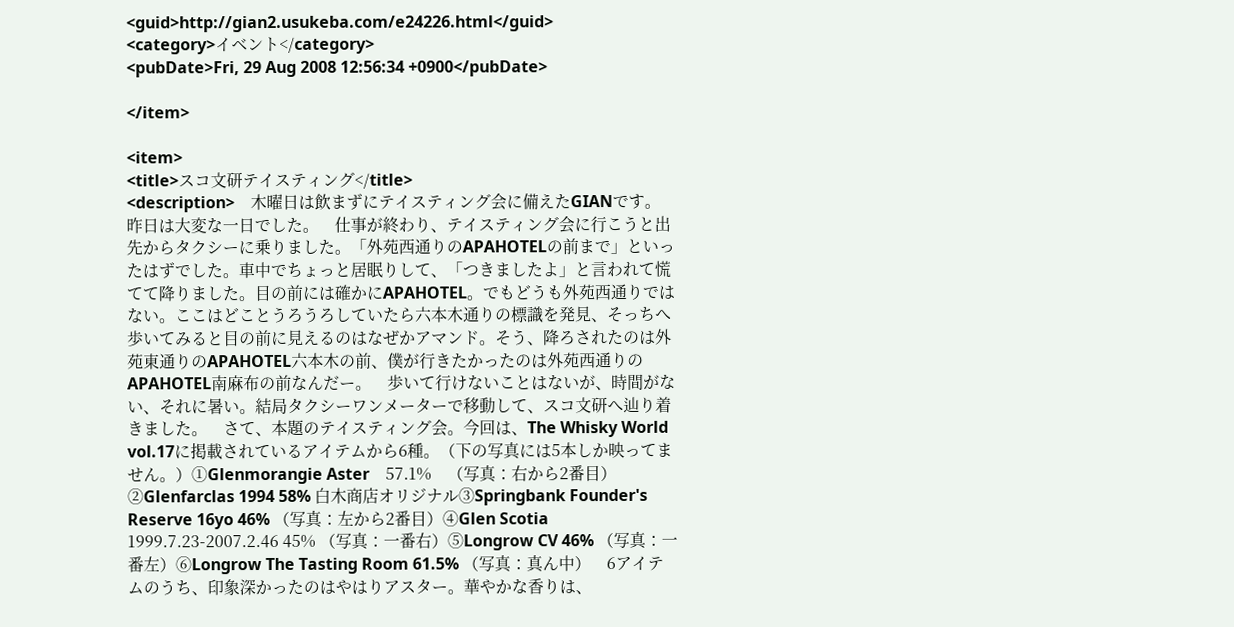<guid>http://gian2.usukeba.com/e24226.html</guid>
<category>イベント</category>
<pubDate>Fri, 29 Aug 2008 12:56:34 +0900</pubDate>

</item>

<item>
<title>スコ文研テイスティング</title>
<description>　木曜日は飲まずにテイスティング会に備えたGIANです。　昨日は大変な一日でした。　仕事が終わり、テイスティング会に行こうと出先からタクシーに乗りました。「外苑西通りのAPAHOTELの前まで」といったはずでした。車中でちょっと居眠りして、「つきましたよ」と言われて慌てて降りました。目の前には確かにAPAHOTEL。でもどうも外苑西通りではない。ここはどことうろうろしていたら六本木通りの標識を発見、そっちへ歩いてみると目の前に見えるのはなぜかアマンド。そう、降ろされたのは外苑東通りのAPAHOTEL六本木の前、僕が行きたかったのは外苑西通りのAPAHOTEL南麻布の前なんだー。　歩いて行けないことはないが、時間がない、それに暑い。結局タクシーワンメーターで移動して、スコ文研へ辿り着きました。　さて、本題のテイスティング会。今回は、The Whisky World vol.17に掲載されているアイテムから6種。（下の写真には5本しか映ってません。）①Glenmorangie Aster　57.1%　（写真：右から2番目）②Glenfarclas 1994 58% 白木商店オリジナル③Springbank Founder's Reserve 16yo 46% （写真：左から2番目）④Glen Scotia 1999.7.23-2007.2.46 45% （写真：一番右）⑤Longrow CV 46% （写真：一番左）⑥Longrow The Tasting Room 61.5% （写真：真ん中）　6アイテムのうち、印象深かったのはやはりアスター。華やかな香りは、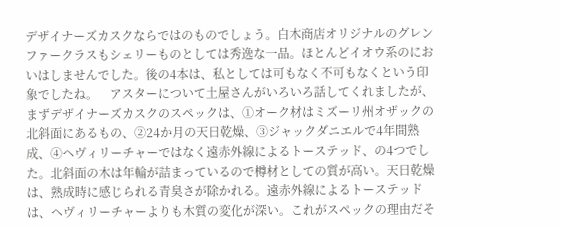デザイナーズカスクならではのものでしょう。白木商店オリジナルのグレンファークラスもシェリーものとしては秀逸な一品。ほとんどイオウ系のにおいはしませんでした。後の4本は、私としては可もなく不可もなくという印象でしたね。　アスターについて土屋さんがいろいろ話してくれましたが、まずデザイナーズカスクのスペックは、①オーク材はミズーリ州オザックの北斜面にあるもの、②24か月の天日乾燥、③ジャックダニエルで4年間熟成、④ヘヴィリーチャーではなく遠赤外線によるトーステッド、の4つでした。北斜面の木は年輪が詰まっているので樽材としての質が高い。天日乾燥は、熟成時に感じられる青臭さが除かれる。遠赤外線によるトーステッドは、ヘヴィリーチャーよりも木質の変化が深い。これがスペックの理由だそ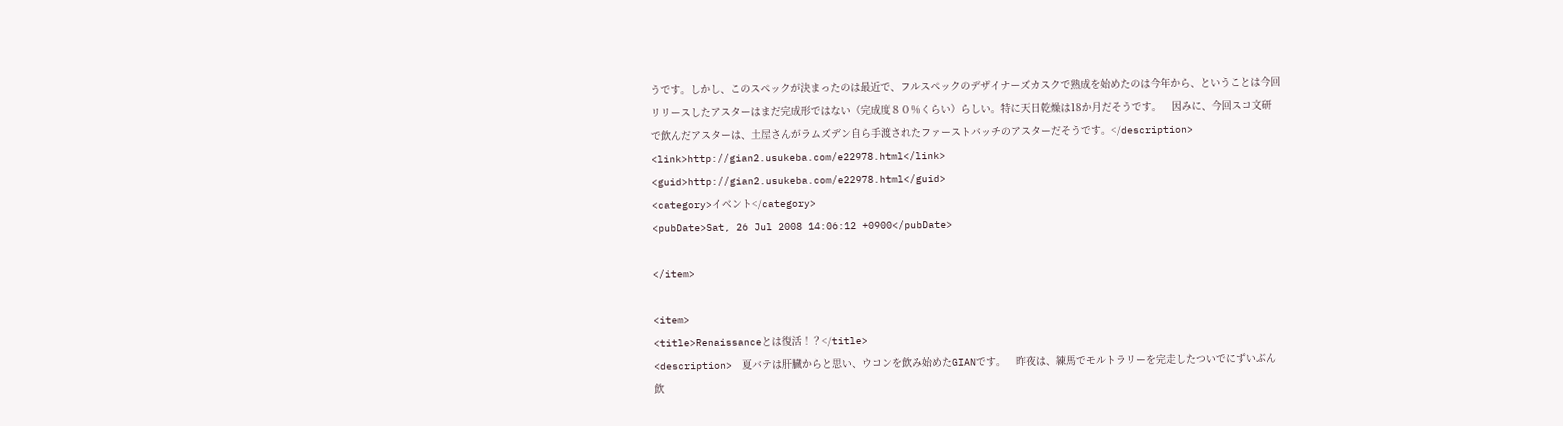うです。しかし、このスペックが決まったのは最近で、フルスペックのデザイナーズカスクで熟成を始めたのは今年から、ということは今回リリースしたアスターはまだ完成形ではない（完成度８０％くらい）らしい。特に天日乾燥は18か月だそうです。　因みに、今回スコ文研で飲んだアスターは、土屋さんがラムズデン自ら手渡されたファーストバッチのアスターだそうです。</description>
<link>http://gian2.usukeba.com/e22978.html</link>
<guid>http://gian2.usukeba.com/e22978.html</guid>
<category>イベント</category>
<pubDate>Sat, 26 Jul 2008 14:06:12 +0900</pubDate>

</item>

<item>
<title>Renaissanceとは復活！？</title>
<description>　夏バテは肝臓からと思い、ウコンを飲み始めたGIANです。　昨夜は、練馬でモルトラリーを完走したついでにずいぶん飲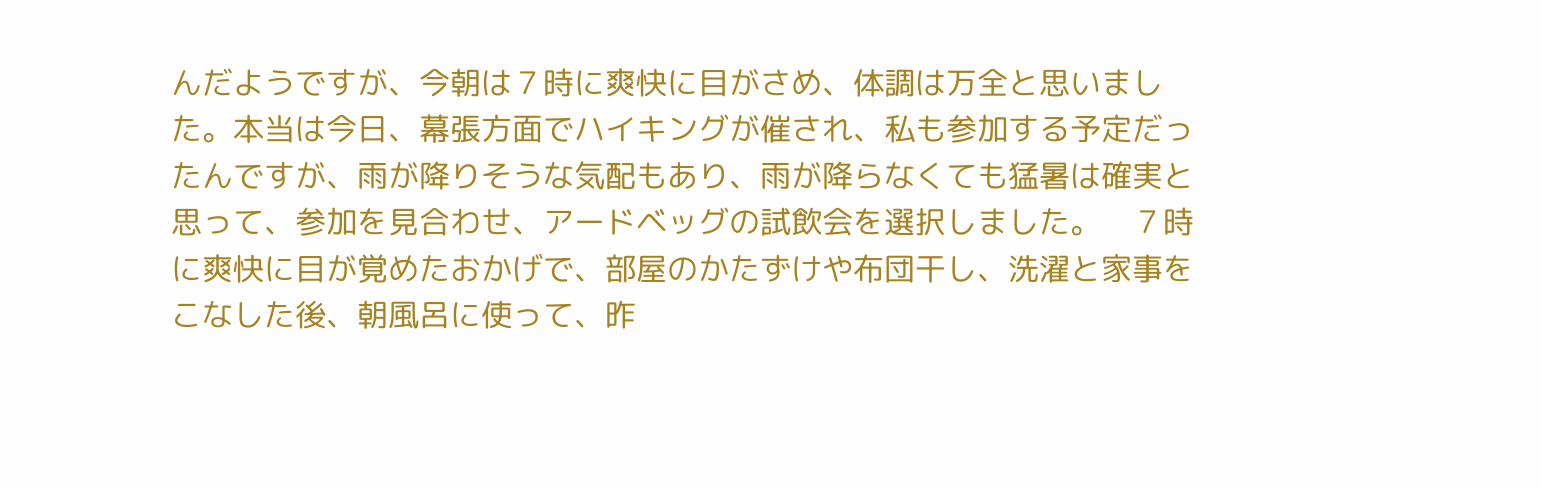んだようですが、今朝は７時に爽快に目がさめ、体調は万全と思いました。本当は今日、幕張方面でハイキングが催され、私も参加する予定だったんですが、雨が降りそうな気配もあり、雨が降らなくても猛暑は確実と思って、参加を見合わせ、アードベッグの試飲会を選択しました。　７時に爽快に目が覚めたおかげで、部屋のかたずけや布団干し、洗濯と家事をこなした後、朝風呂に使って、昨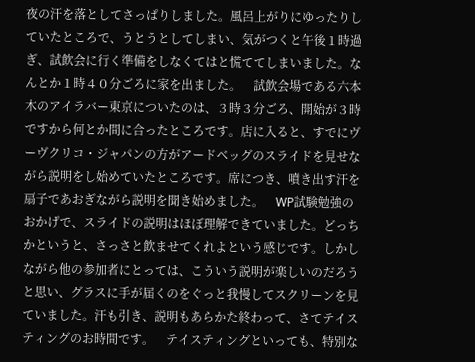夜の汗を落としてさっぱりしました。風呂上がりにゆったりしていたところで、うとうとしてしまい、気がつくと午後１時過ぎ、試飲会に行く準備をしなくてはと慌ててしまいました。なんとか１時４０分ごろに家を出ました。　試飲会場である六本木のアイラバー東京についたのは、３時３分ごろ、開始が３時ですから何とか間に合ったところです。店に入ると、すでにヴーヴクリコ・ジャパンの方がアードベッグのスライドを見せながら説明をし始めていたところです。席につき、噴き出す汗を扇子であおぎながら説明を聞き始めました。　WP試験勉強のおかげで、スライドの説明はほぼ理解できていました。どっちかというと、さっさと飲ませてくれよという感じです。しかしながら他の参加者にとっては、こういう説明が楽しいのだろうと思い、グラスに手が届くのをぐっと我慢してスクリーンを見ていました。汗も引き、説明もあらかた終わって、さてテイスティングのお時間です。　テイスティングといっても、特別な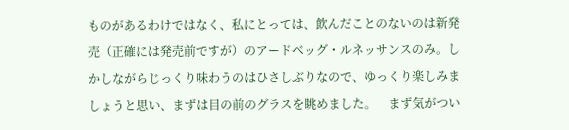ものがあるわけではなく、私にとっては、飲んだことのないのは新発売（正確には発売前ですが）のアードベッグ・ルネッサンスのみ。しかしながらじっくり味わうのはひさしぶりなので、ゆっくり楽しみましょうと思い、まずは目の前のグラスを眺めました。　まず気がつい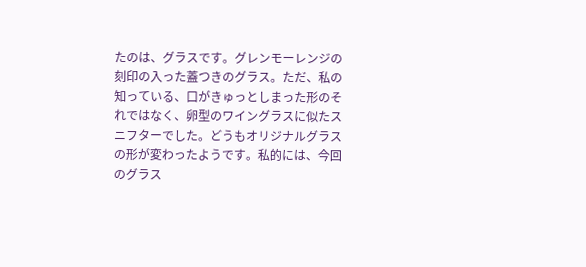たのは、グラスです。グレンモーレンジの刻印の入った蓋つきのグラス。ただ、私の知っている、口がきゅっとしまった形のそれではなく、卵型のワイングラスに似たスニフターでした。どうもオリジナルグラスの形が変わったようです。私的には、今回のグラス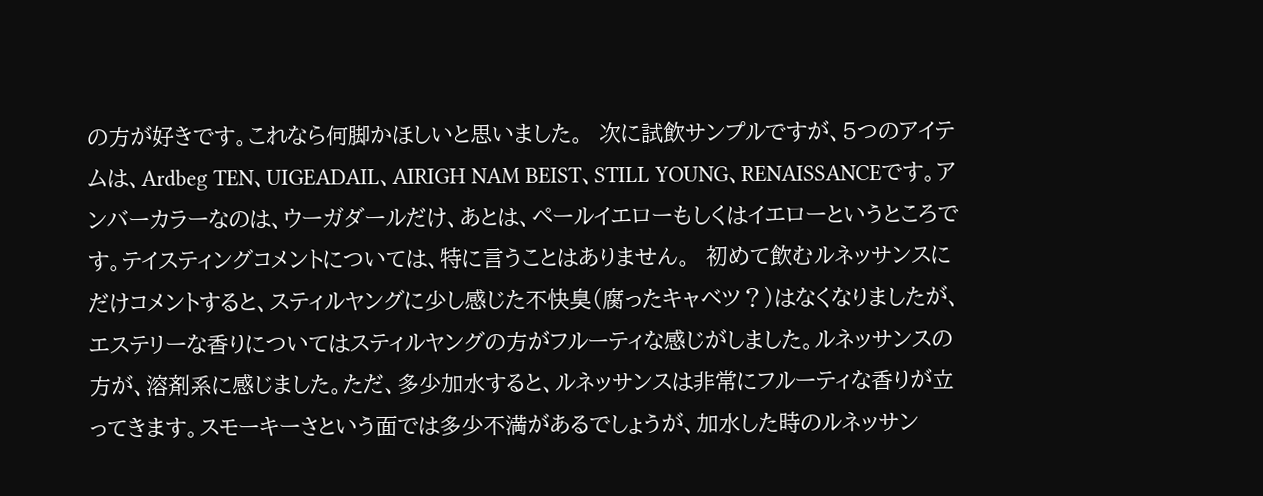の方が好きです。これなら何脚かほしいと思いました。　次に試飲サンプルですが、５つのアイテムは、Ardbeg TEN、UIGEADAIL、AIRIGH NAM BEIST、STILL YOUNG、RENAISSANCEです。アンバーカラーなのは、ウーガダールだけ、あとは、ペールイエローもしくはイエローというところです。テイスティングコメントについては、特に言うことはありません。　初めて飲むルネッサンスにだけコメントすると、スティルヤングに少し感じた不快臭（腐ったキャベツ？）はなくなりましたが、エステリーな香りについてはスティルヤングの方がフルーティな感じがしました。ルネッサンスの方が、溶剤系に感じました。ただ、多少加水すると、ルネッサンスは非常にフルーティな香りが立ってきます。スモーキーさという面では多少不満があるでしょうが、加水した時のルネッサン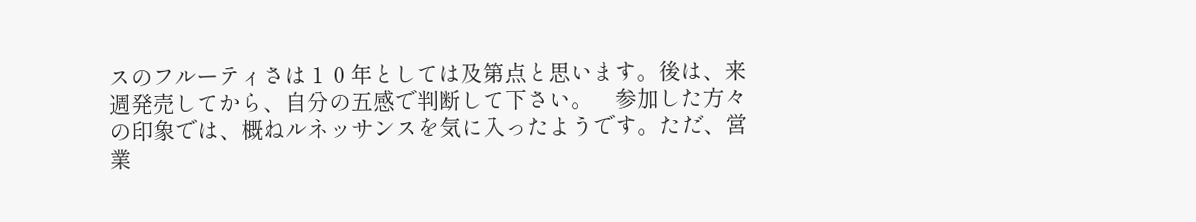スのフルーティさは１０年としては及第点と思います。後は、来週発売してから、自分の五感で判断して下さい。　参加した方々の印象では、概ねルネッサンスを気に入ったようです。ただ、営業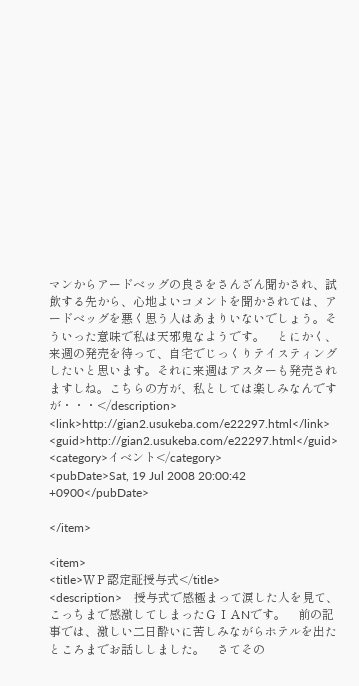マンからアードベッグの良さをさんざん聞かされ、試飲する先から、心地よいコメントを聞かされては、アードベッグを悪く思う人はあまりいないでしょう。そういった意味で私は天邪鬼なようです。　とにかく、来週の発売を待って、自宅でじっくりテイスティングしたいと思います。それに来週はアスターも発売されますしね。こちらの方が、私としては楽しみなんですが・・・</description>
<link>http://gian2.usukeba.com/e22297.html</link>
<guid>http://gian2.usukeba.com/e22297.html</guid>
<category>イベント</category>
<pubDate>Sat, 19 Jul 2008 20:00:42 +0900</pubDate>

</item>

<item>
<title>ＷＰ認定証授与式</title>
<description>　授与式で感極まって涙した人を見て、こっちまで感激してしまったＧＩＡNです。　前の記事では、激しい二日酔いに苦しみながらホテルを出たところまでお話ししました。　さてその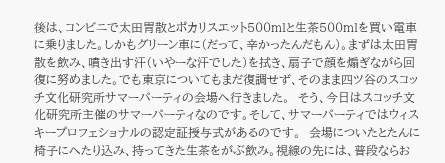後は、コンビニで太田胃散とポカリスエット５００ｍｌと生茶５００ｍｌを買い電車に乗りました。しかもグリーン車に（だって、辛かったんだもん）。まずは太田胃散を飲み、噴き出す汗（いやーな汗でした）を拭き、扇子で顔を煽ぎながら回復に努めました。でも東京についてもまだ復調せず、そのまま四ツ谷のスコッチ文化研究所サマーパーティの会場へ行きました。　そう、今日はスコッチ文化研究所主催のサマーパーティなのです。そして、サマーパーティではウィスキープロフェショナルの認定証授与式があるのです。　会場についたとたんに椅子にへたり込み、持ってきた生茶をがぶ飲み。視線の先には、普段ならお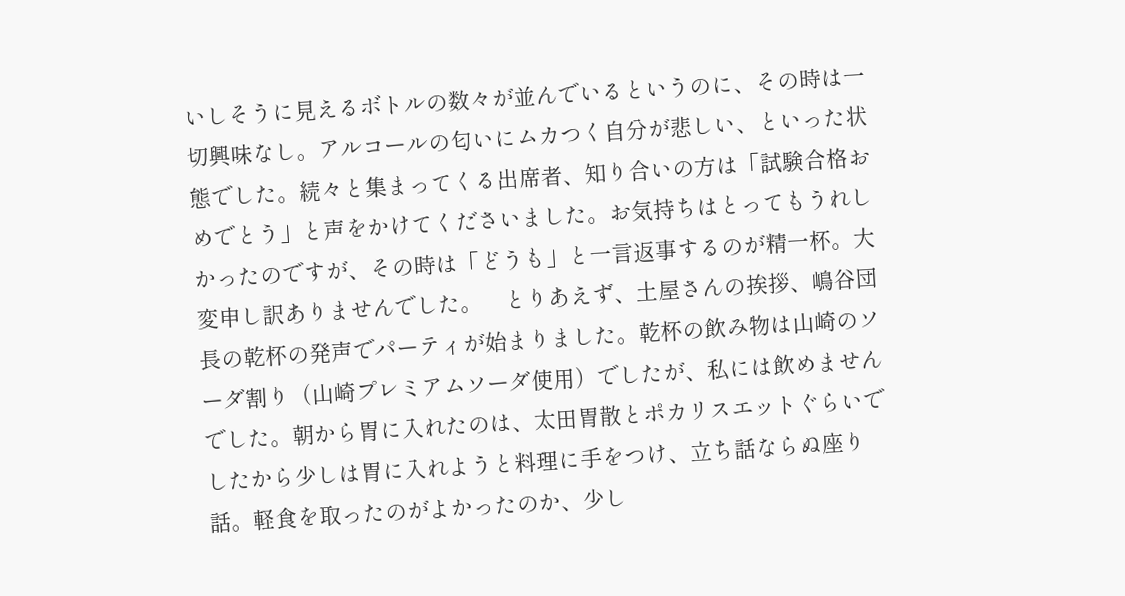いしそうに見えるボトルの数々が並んでいるというのに、その時は一切興味なし。アルコールの匂いにムカつく自分が悲しい、といった状態でした。続々と集まってくる出席者、知り合いの方は「試験合格おめでとう」と声をかけてくださいました。お気持ちはとってもうれしかったのですが、その時は「どうも」と一言返事するのが精一杯。大変申し訳ありませんでした。　とりあえず、土屋さんの挨拶、嶋谷団長の乾杯の発声でパーティが始まりました。乾杯の飲み物は山崎のソーダ割り（山崎プレミアムソーダ使用）でしたが、私には飲めませんでした。朝から胃に入れたのは、太田胃散とポカリスエットぐらいでしたから少しは胃に入れようと料理に手をつけ、立ち話ならぬ座り話。軽食を取ったのがよかったのか、少し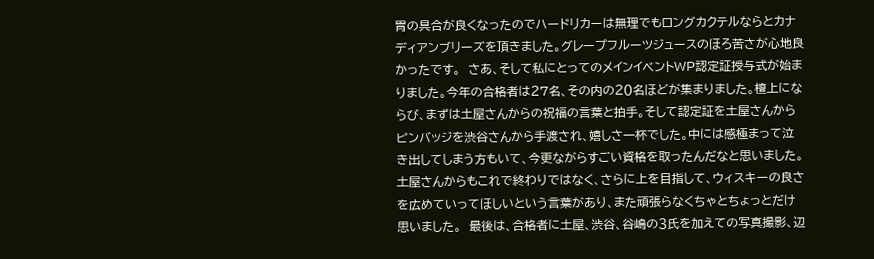胃の具合が良くなったのでハードリカーは無理でもロングカクテルならとカナディアンブリーズを頂きました。グレープフルーツジュースのほろ苦さが心地良かったです。　さあ、そして私にとってのメインイベントＷＰ認定証授与式が始まりました。今年の合格者は２７名、その内の２０名ほどが集まりました。檀上にならび、まずは土屋さんからの祝福の言葉と拍手。そして認定証を土屋さんからピンバッジを渋谷さんから手渡され、嬉しさ一杯でした。中には感極まって泣き出してしまう方もいて、今更ながらすごい資格を取ったんだなと思いました。土屋さんからもこれで終わりではなく、さらに上を目指して、ウィスキーの良さを広めていってほしいという言葉があり、また頑張らなくちゃとちょっとだけ思いました。　最後は、合格者に土屋、渋谷、谷嶋の３氏を加えての写真撮影、辺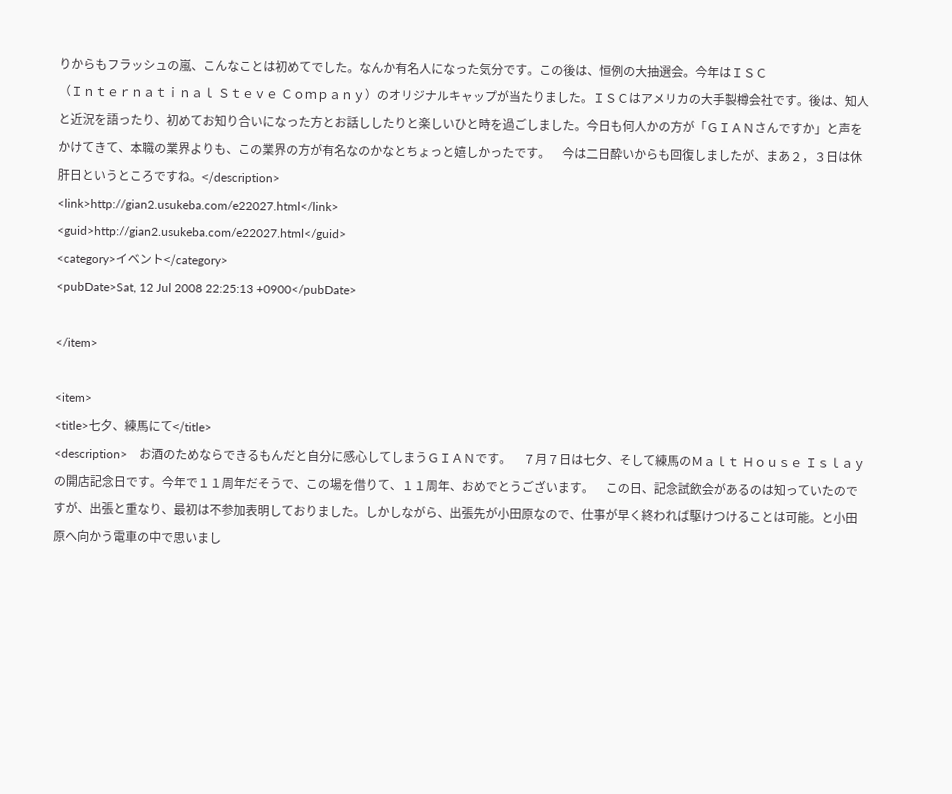りからもフラッシュの嵐、こんなことは初めてでした。なんか有名人になった気分です。この後は、恒例の大抽選会。今年はＩＳＣ（Ｉｎｔｅｒｎａｔｉｎａｌ Ｓｔｅｖｅ Ｃｏｍｐａｎｙ）のオリジナルキャップが当たりました。ＩＳＣはアメリカの大手製樽会社です。後は、知人と近況を語ったり、初めてお知り合いになった方とお話ししたりと楽しいひと時を過ごしました。今日も何人かの方が「ＧＩＡＮさんですか」と声をかけてきて、本職の業界よりも、この業界の方が有名なのかなとちょっと嬉しかったです。　今は二日酔いからも回復しましたが、まあ２，３日は休肝日というところですね。</description>
<link>http://gian2.usukeba.com/e22027.html</link>
<guid>http://gian2.usukeba.com/e22027.html</guid>
<category>イベント</category>
<pubDate>Sat, 12 Jul 2008 22:25:13 +0900</pubDate>

</item>

<item>
<title>七夕、練馬にて</title>
<description>　お酒のためならできるもんだと自分に感心してしまうＧＩＡＮです。　７月７日は七夕、そして練馬のＭａｌｔ Ｈｏｕｓｅ Ｉｓｌａｙの開店記念日です。今年で１１周年だそうで、この場を借りて、１１周年、おめでとうございます。　この日、記念試飲会があるのは知っていたのですが、出張と重なり、最初は不参加表明しておりました。しかしながら、出張先が小田原なので、仕事が早く終われば駆けつけることは可能。と小田原へ向かう電車の中で思いまし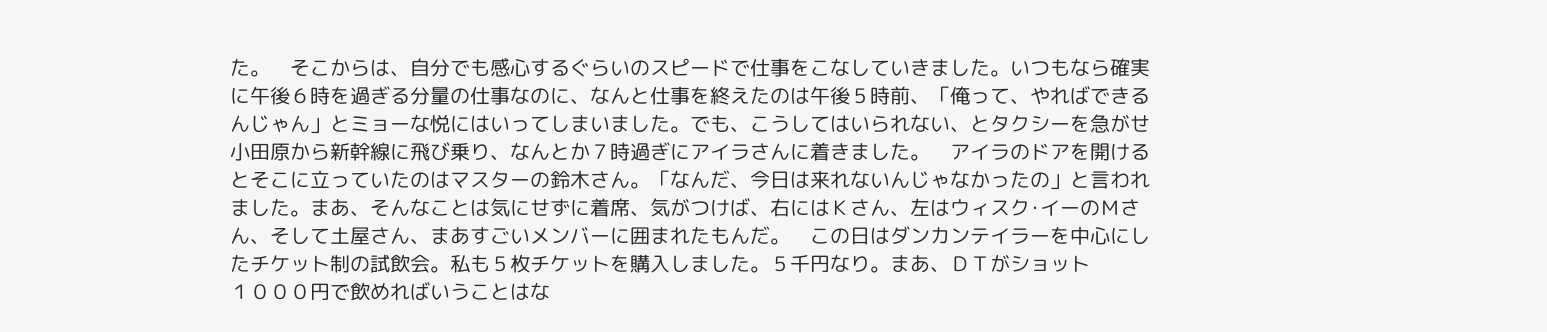た。　そこからは、自分でも感心するぐらいのスピードで仕事をこなしていきました。いつもなら確実に午後６時を過ぎる分量の仕事なのに、なんと仕事を終えたのは午後５時前、「俺って、やればできるんじゃん」とミョーな悦にはいってしまいました。でも、こうしてはいられない、とタクシーを急がせ小田原から新幹線に飛び乗り、なんとか７時過ぎにアイラさんに着きました。　アイラのドアを開けるとそこに立っていたのはマスターの鈴木さん。「なんだ、今日は来れないんじゃなかったの」と言われました。まあ、そんなことは気にせずに着席、気がつけば、右にはＫさん、左はウィスク･イーのＭさん、そして土屋さん、まあすごいメンバーに囲まれたもんだ。　この日はダンカンテイラーを中心にしたチケット制の試飲会。私も５枚チケットを購入しました。５千円なり。まあ、ＤＴがショット１０００円で飲めればいうことはな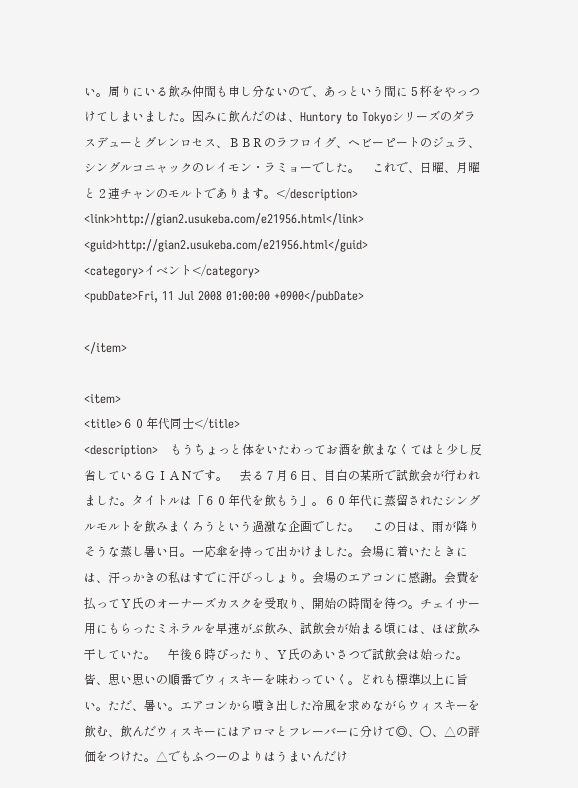い。周りにいる飲み仲間も申し分ないので、あっという間に５杯をやっつけてしまいました。因みに飲んだのは、Huntory to Tokyoシリーズのダラスデューとグレンロセス、ＢＢＲのラフロイグ、ヘビーピートのジュラ、シングルコニャックのレイモン・ラミョーでした。　これで、日曜、月曜と２連チャンのモルトであります。</description>
<link>http://gian2.usukeba.com/e21956.html</link>
<guid>http://gian2.usukeba.com/e21956.html</guid>
<category>イベント</category>
<pubDate>Fri, 11 Jul 2008 01:00:00 +0900</pubDate>

</item>

<item>
<title>６０年代同士</title>
<description>　もうちょっと体をいたわってお酒を飲まなくてはと少し反省しているＧＩＡＮです。　去る７月６日、目白の某所で試飲会が行われました。タイトルは「６０年代を飲もう」。６０年代に蒸留されたシングルモルトを飲みまくろうという過激な企画でした。　この日は、雨が降りそうな蒸し暑い日。一応傘を持って出かけました。会場に着いたときには、汗っかきの私はすでに汗びっしょり。会場のエアコンに感謝。会費を払ってＹ氏のオーナーズカスクを受取り、開始の時間を待つ。チェイサー用にもらったミネラルを早速がぶ飲み、試飲会が始まる頃には、ほぼ飲み干していた。　午後６時ぴったり、Ｙ氏のあいさつで試飲会は始った。皆、思い思いの順番でウィスキーを味わっていく。どれも標準以上に旨い。ただ、暑い。エアコンから噴き出した冷風を求めながらウィスキーを飲む、飲んだウィスキーにはアロマとフレーバーに分けて◎、〇、△の評価をつけた。△でもふつーのよりはうまいんだけ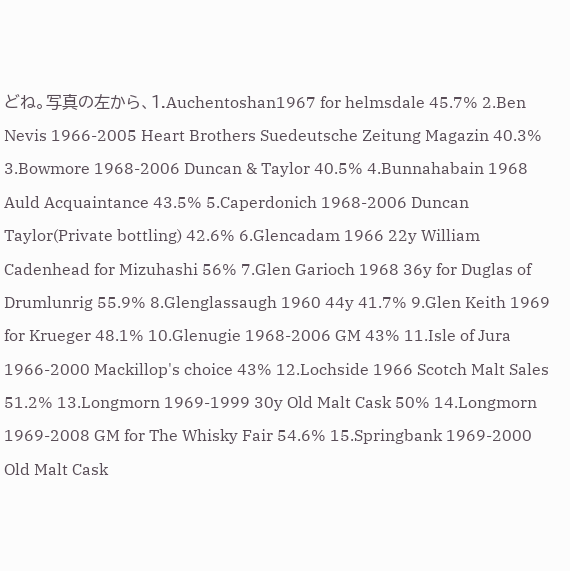どね。写真の左から、1.Auchentoshan1967 for helmsdale 45.7% 2.Ben Nevis 1966-2005 Heart Brothers Suedeutsche Zeitung Magazin 40.3% 3.Bowmore 1968-2006 Duncan & Taylor 40.5% 4.Bunnahabain 1968 Auld Acquaintance 43.5% 5.Caperdonich 1968-2006 Duncan Taylor(Private bottling) 42.6% 6.Glencadam 1966 22y William Cadenhead for Mizuhashi 56% 7.Glen Garioch 1968 36y for Duglas of Drumlunrig 55.9% 8.Glenglassaugh 1960 44y 41.7% 9.Glen Keith 1969 for Krueger 48.1% 10.Glenugie 1968-2006 GM 43% 11.Isle of Jura 1966-2000 Mackillop's choice 43% 12.Lochside 1966 Scotch Malt Sales 51.2% 13.Longmorn 1969-1999 30y Old Malt Cask 50% 14.Longmorn 1969-2008 GM for The Whisky Fair 54.6% 15.Springbank 1969-2000 Old Malt Cask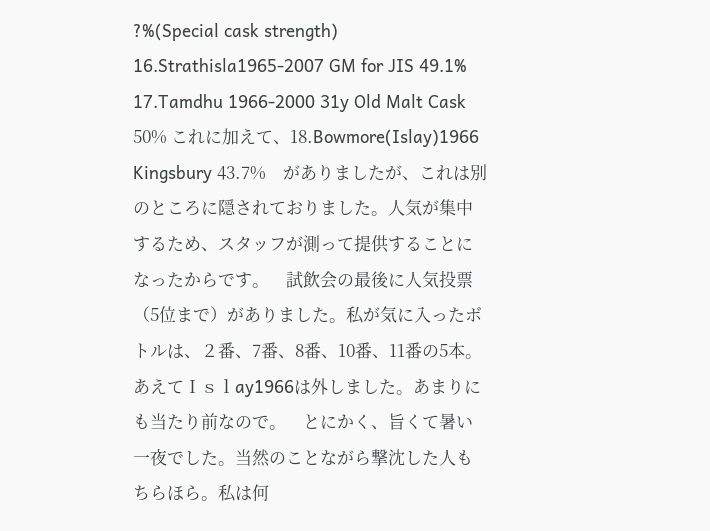?%(Special cask strength) 16.Strathisla1965-2007 GM for JIS 49.1% 17.Tamdhu 1966-2000 31y Old Malt Cask 50% これに加えて、18.Bowmore(Islay)1966 Kingsbury 43.7%　がありましたが、これは別のところに隠されておりました。人気が集中するため、スタッフが測って提供することになったからです。　試飲会の最後に人気投票（5位まで）がありました。私が気に入ったボトルは、２番、7番、8番、10番、11番の5本。あえてＩｓｌay1966は外しました。あまりにも当たり前なので。　とにかく、旨くて暑い一夜でした。当然のことながら撃沈した人もちらほら。私は何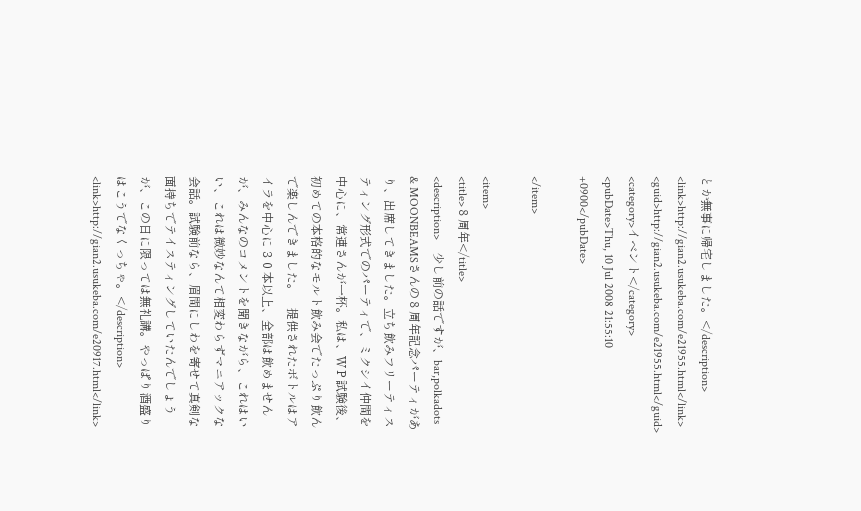とか無事に帰宅しました。</description>
<link>http://gian2.usukeba.com/e21955.html</link>
<guid>http://gian2.usukeba.com/e21955.html</guid>
<category>イベント</category>
<pubDate>Thu, 10 Jul 2008 21:55:10 +0900</pubDate>

</item>

<item>
<title>８周年</title>
<description>　少し前の話ですが、bar,polkadots & MOONBEAMSさんの８周年記念パーティがあり、出席してきました。立ち飲みフリーティスティング形式でのパーティで、ミクシイ仲間を中心に、常連さんが一杯。私は、ＷＰ試験後、初めての本格的なモルト飲み会でたっぷり飲んで楽しんできました。　提供されたボトルはアイラを中心に３０本以上、全部は飲めませんが、みんなのコメントを聞きながら、これはいい、これは微妙なんて相変わらずマニアックな会話。試験前なら、眉間にしわを寄せて真剣な面持ちでテイスティングしていたんでしょうが、この日に限っては無礼講。やっぱり酒盛りはこうでなくっちゃ。</description>
<link>http://gian2.usukeba.com/e20917.html</link>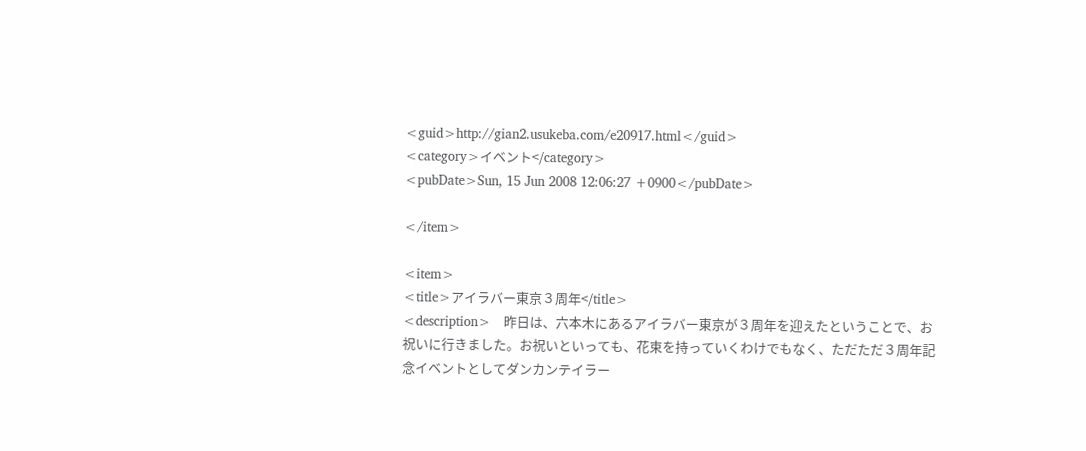<guid>http://gian2.usukeba.com/e20917.html</guid>
<category>イベント</category>
<pubDate>Sun, 15 Jun 2008 12:06:27 +0900</pubDate>

</item>

<item>
<title>アイラバー東京３周年</title>
<description>　昨日は、六本木にあるアイラバー東京が３周年を迎えたということで、お祝いに行きました。お祝いといっても、花束を持っていくわけでもなく、ただただ３周年記念イベントとしてダンカンテイラー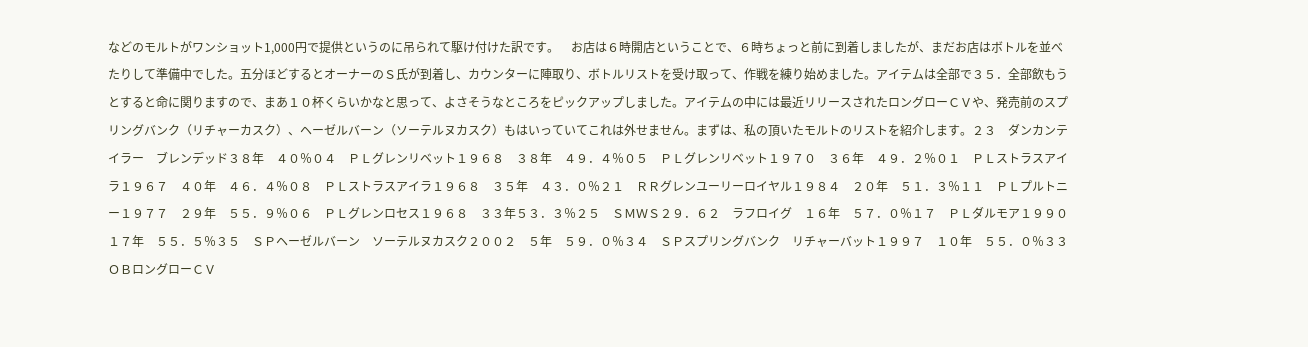などのモルトがワンショット1,000円で提供というのに吊られて駆け付けた訳です。　お店は６時開店ということで、６時ちょっと前に到着しましたが、まだお店はボトルを並べたりして準備中でした。五分ほどするとオーナーのＳ氏が到着し、カウンターに陣取り、ボトルリストを受け取って、作戦を練り始めました。アイテムは全部で３５．全部飲もうとすると命に関りますので、まあ１０杯くらいかなと思って、よさそうなところをピックアップしました。アイテムの中には最近リリースされたロングローＣＶや、発売前のスプリングバンク（リチャーカスク）、ヘーゼルバーン（ソーテルヌカスク）もはいっていてこれは外せません。まずは、私の頂いたモルトのリストを紹介します。２３　ダンカンテイラー　ブレンデッド３８年　４０％０４　ＰＬグレンリベット１９６８　３８年　４９．４％０５　ＰＬグレンリベット１９７０　３６年　４９．２％０１　ＰＬストラスアイラ１９６７　４０年　４６．４％０８　ＰＬストラスアイラ１９６８　３５年　４３．０％２１　ＲＲグレンユーリーロイヤル１９８４　２０年　５１．３％１１　ＰＬプルトニー１９７７　２９年　５５．９％０６　ＰＬグレンロセス１９６８　３３年５３．３％２５　ＳＭＷＳ２９．６２　ラフロイグ　１６年　５７．０％１７　ＰＬダルモア１９９０　１７年　５５．５％３５　ＳＰヘーゼルバーン　ソーテルヌカスク２００２　５年　５９．０％３４　ＳＰスプリングバンク　リチャーバット１９９７　１０年　５５．０％３３　ＯＢロングローＣＶ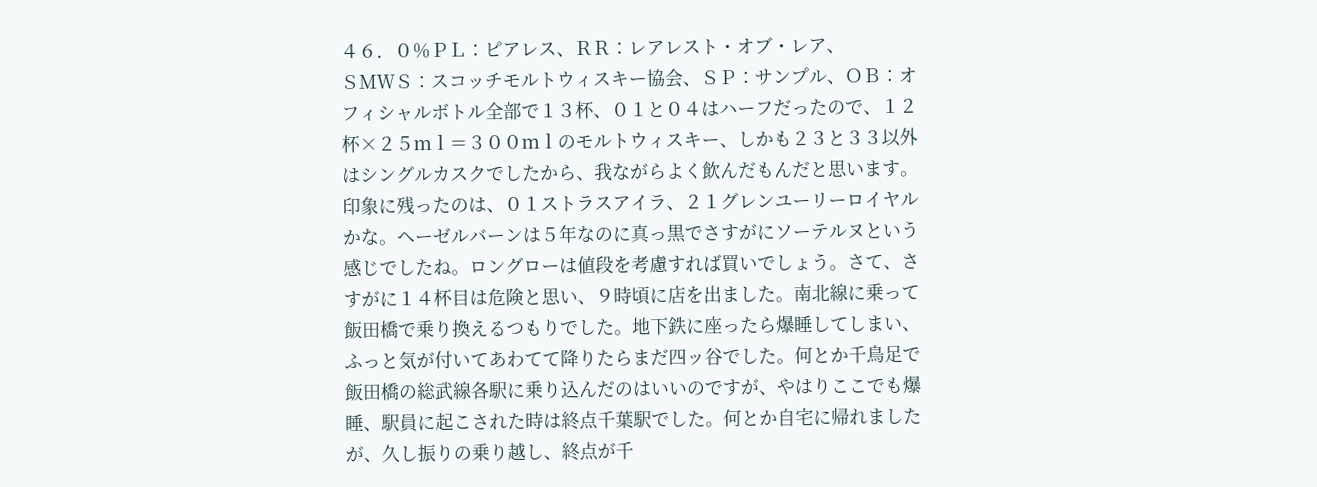４６．０％ＰＬ：ピアレス、ＲＲ：レアレスト・オブ・レア、ＳＭＷＳ：スコッチモルトウィスキー協会、ＳＰ：サンプル、ＯＢ：オフィシャルボトル全部で１３杯、０１と０４はハーフだったので、１２杯×２５ｍｌ＝３００ｍｌのモルトウィスキー、しかも２３と３３以外はシングルカスクでしたから、我ながらよく飲んだもんだと思います。印象に残ったのは、０１ストラスアイラ、２１グレンユーリーロイヤルかな。ヘーゼルバーンは５年なのに真っ黒でさすがにソーテルヌという感じでしたね。ロングローは値段を考慮すれば買いでしょう。さて、さすがに１４杯目は危険と思い、９時頃に店を出ました。南北線に乗って飯田橋で乗り換えるつもりでした。地下鉄に座ったら爆睡してしまい、ふっと気が付いてあわてて降りたらまだ四ッ谷でした。何とか千鳥足で飯田橋の総武線各駅に乗り込んだのはいいのですが、やはりここでも爆睡、駅員に起こされた時は終点千葉駅でした。何とか自宅に帰れましたが、久し振りの乗り越し、終点が千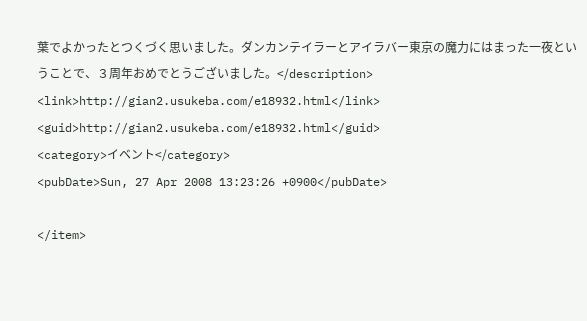葉でよかったとつくづく思いました。ダンカンテイラーとアイラバー東京の魔力にはまった一夜ということで、３周年おめでとうございました。</description>
<link>http://gian2.usukeba.com/e18932.html</link>
<guid>http://gian2.usukeba.com/e18932.html</guid>
<category>イベント</category>
<pubDate>Sun, 27 Apr 2008 13:23:26 +0900</pubDate>

</item>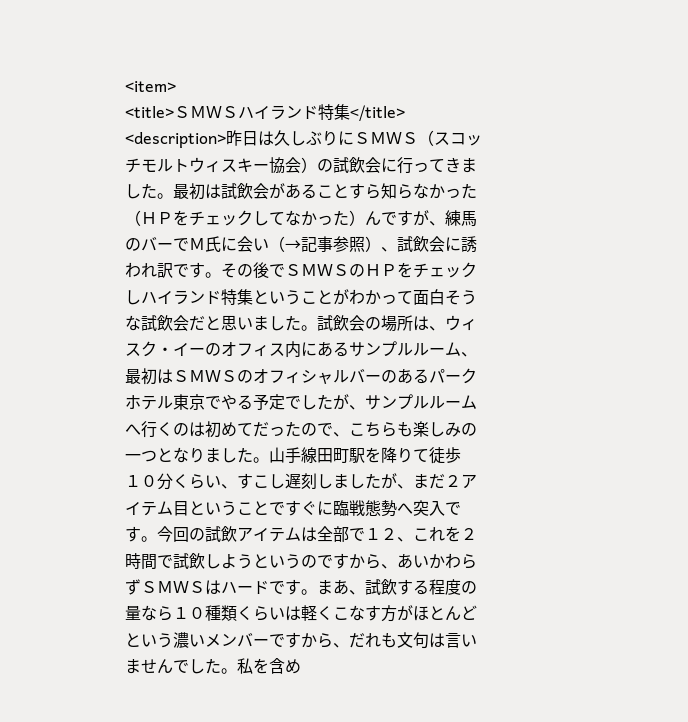<item>
<title>ＳＭＷＳハイランド特集</title>
<description>昨日は久しぶりにＳＭＷＳ（スコッチモルトウィスキー協会）の試飲会に行ってきました。最初は試飲会があることすら知らなかった（ＨＰをチェックしてなかった）んですが、練馬のバーでＭ氏に会い（→記事参照）、試飲会に誘われ訳です。その後でＳＭＷＳのＨＰをチェックしハイランド特集ということがわかって面白そうな試飲会だと思いました。試飲会の場所は、ウィスク・イーのオフィス内にあるサンプルルーム、最初はＳＭＷＳのオフィシャルバーのあるパークホテル東京でやる予定でしたが、サンプルルームへ行くのは初めてだったので、こちらも楽しみの一つとなりました。山手線田町駅を降りて徒歩１０分くらい、すこし遅刻しましたが、まだ２アイテム目ということですぐに臨戦態勢へ突入です。今回の試飲アイテムは全部で１２、これを２時間で試飲しようというのですから、あいかわらずＳＭＷＳはハードです。まあ、試飲する程度の量なら１０種類くらいは軽くこなす方がほとんどという濃いメンバーですから、だれも文句は言いませんでした。私を含め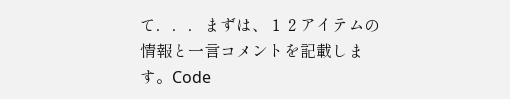て．．．まずは、１２アイテムの情報と一言コメントを記載します。Code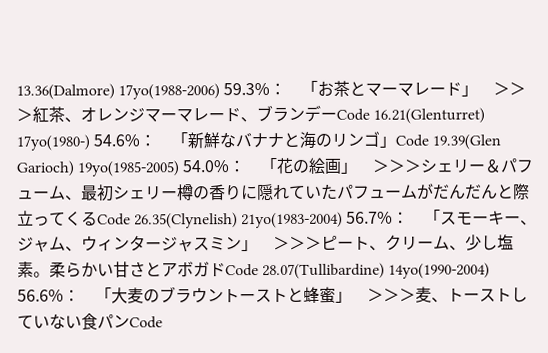13.36(Dalmore) 17yo(1988-2006) 59.3%：　「お茶とマーマレード」　＞＞＞紅茶、オレンジマーマレード、ブランデーCode 16.21(Glenturret) 17yo(1980-) 54.6%：　「新鮮なバナナと海のリンゴ」Code 19.39(Glen Garioch) 19yo(1985-2005) 54.0%：　「花の絵画」　＞＞＞シェリー＆パフューム、最初シェリー樽の香りに隠れていたパフュームがだんだんと際立ってくるCode 26.35(Clynelish) 21yo(1983-2004) 56.7%：　「スモーキー、ジャム、ウィンタージャスミン」　＞＞＞ピート、クリーム、少し塩素。柔らかい甘さとアボガドCode 28.07(Tullibardine) 14yo(1990-2004) 56.6%：　「大麦のブラウントーストと蜂蜜」　＞＞＞麦、トーストしていない食パンCode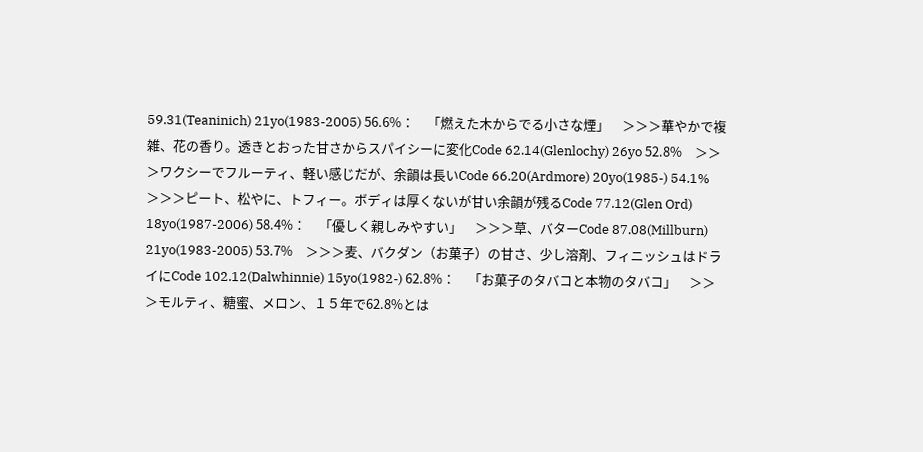59.31(Teaninich) 21yo(1983-2005) 56.6%：　「燃えた木からでる小さな煙」　＞＞＞華やかで複雑、花の香り。透きとおった甘さからスパイシーに変化Code 62.14(Glenlochy) 26yo 52.8%　＞＞＞ワクシーでフルーティ、軽い感じだが、余韻は長いCode 66.20(Ardmore) 20yo(1985-) 54.1%　＞＞＞ピート、松やに、トフィー。ボディは厚くないが甘い余韻が残るCode 77.12(Glen Ord) 18yo(1987-2006) 58.4%：　「優しく親しみやすい」　＞＞＞草、バターCode 87.08(Millburn) 21yo(1983-2005) 53.7%　＞＞＞麦、バクダン（お菓子）の甘さ、少し溶剤、フィニッシュはドライにCode 102.12(Dalwhinnie) 15yo(1982-) 62.8%：　「お菓子のタバコと本物のタバコ」　＞＞＞モルティ、糖蜜、メロン、１５年で62.8%とは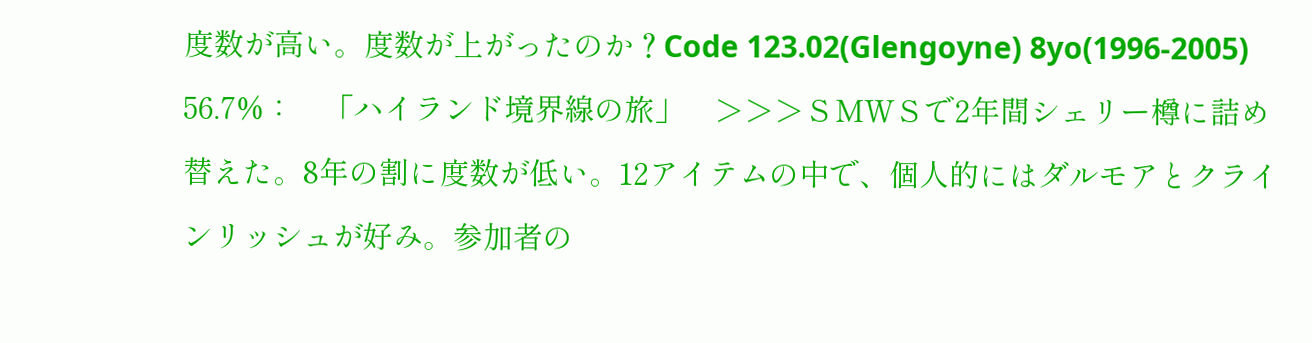度数が高い。度数が上がったのか？Code 123.02(Glengoyne) 8yo(1996-2005) 56.7%：　「ハイランド境界線の旅」　＞＞＞ＳＭＷＳで2年間シェリー樽に詰め替えた。8年の割に度数が低い。12アイテムの中で、個人的にはダルモアとクラインリッシュが好み。参加者の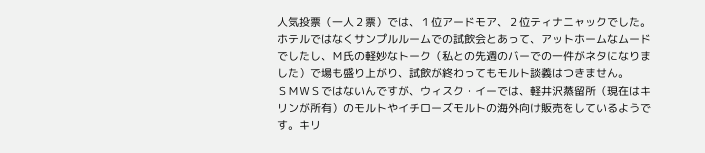人気投票（一人２票）では、１位アードモア、２位ティナニャックでした。ホテルではなくサンプルルームでの試飲会とあって、アットホームなムードでしたし、Ｍ氏の軽妙なトーク（私との先週のバーでの一件がネタになりました）で場も盛り上がり、試飲が終わってもモルト談義はつきません。ＳＭＷＳではないんですが、ウィスク・イーでは、軽井沢蒸留所（現在はキリンが所有）のモルトやイチローズモルトの海外向け販売をしているようです。キリ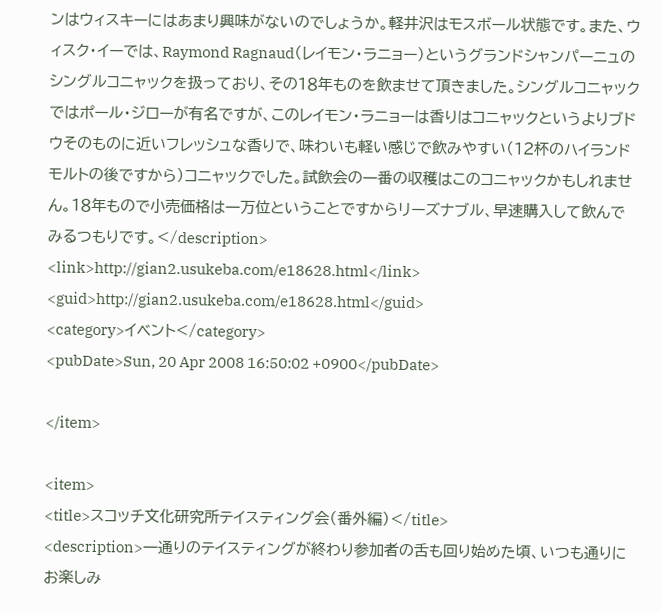ンはウィスキーにはあまり興味がないのでしょうか。軽井沢はモスボール状態です。また、ウィスク・イーでは、Raymond Ragnaud（レイモン・ラニョー）というグランドシャンパーニュのシングルコニャックを扱っており、その１８年ものを飲ませて頂きました。シングルコニャックではポール・ジローが有名ですが、このレイモン・ラニョーは香りはコニャックというよりブドウそのものに近いフレッシュな香りで、味わいも軽い感じで飲みやすい（１２杯のハイランドモルトの後ですから）コニャックでした。試飲会の一番の収穫はこのコニャックかもしれません。１８年もので小売価格は一万位ということですからリーズナブル、早速購入して飲んでみるつもりです。</description>
<link>http://gian2.usukeba.com/e18628.html</link>
<guid>http://gian2.usukeba.com/e18628.html</guid>
<category>イベント</category>
<pubDate>Sun, 20 Apr 2008 16:50:02 +0900</pubDate>

</item>

<item>
<title>スコッチ文化研究所テイスティング会（番外編）</title>
<description>一通りのテイスティングが終わり参加者の舌も回り始めた頃、いつも通りにお楽しみ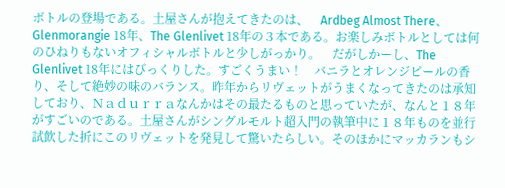ボトルの登場である。土屋さんが抱えてきたのは、　Ardbeg Almost There、Glenmorangie 18年、The Glenlivet 18年の３本である。お楽しみボトルとしては何のひねりもないオフィシャルボトルと少しがっかり。　だがしかーし、The Glenlivet 18年にはびっくりした。すごくうまい！　バニラとオレンジピールの香り、そして絶妙の味のバランス。昨年からリヴェットがうまくなってきたのは承知しており、Ｎａｄｕｒｒａなんかはその最たるものと思っていたが、なんと１８年がすごいのである。土屋さんがシングルモルト超入門の執筆中に１８年ものを並行試飲した折にこのリヴェットを発見して驚いたらしい。そのほかにマッカランもシ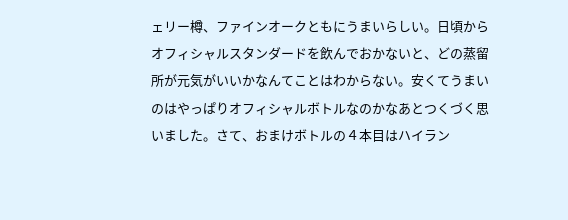ェリー樽、ファインオークともにうまいらしい。日頃からオフィシャルスタンダードを飲んでおかないと、どの蒸留所が元気がいいかなんてことはわからない。安くてうまいのはやっぱりオフィシャルボトルなのかなあとつくづく思いました。さて、おまけボトルの４本目はハイラン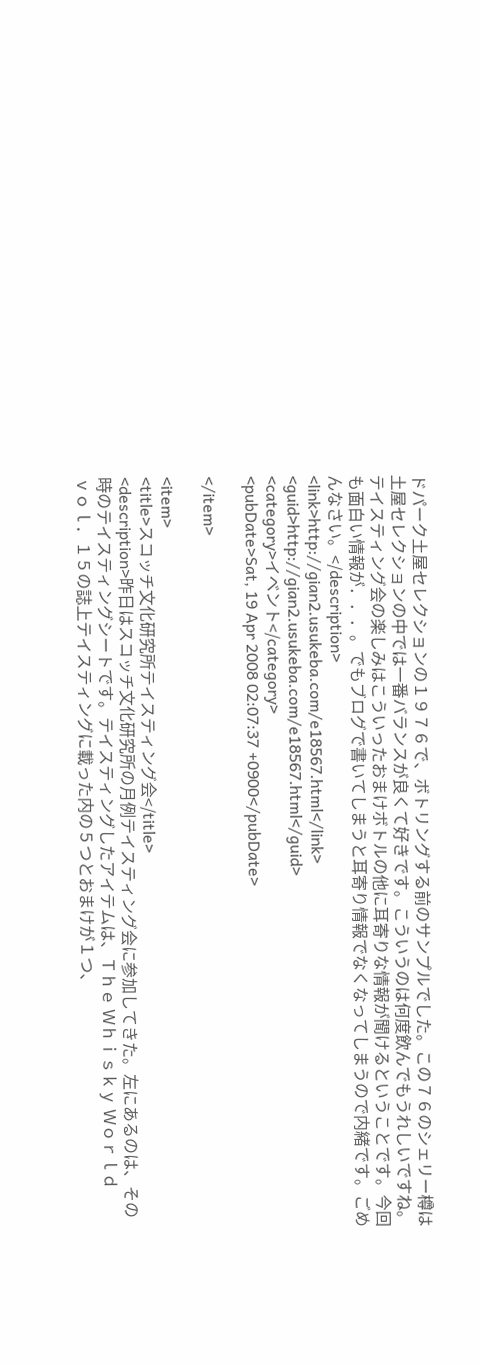ドパーク土屋セレクションの１９７６で、ボトリングする前のサンプルでした。この７６のシェリー樽は土屋セレクションの中では一番バランスが良くて好きです。こういうのは何度飲んでもうれしいですね。テイスティング会の楽しみはこういったおまけボトルの他に耳寄りな情報が聞けるということです。今回も面白い情報が．．．。でもブログで書いてしまうと耳寄り情報でなくなってしまうので内緒です。ごめんなさい。</description>
<link>http://gian2.usukeba.com/e18567.html</link>
<guid>http://gian2.usukeba.com/e18567.html</guid>
<category>イベント</category>
<pubDate>Sat, 19 Apr 2008 02:07:37 +0900</pubDate>

</item>

<item>
<title>スコッチ文化研究所テイスティング会</title>
<description>昨日はスコッチ文化研究所の月例テイスティング会に参加してきた。左にあるのは、その時のテイスティングシートです。テイスティングしたアイテムは、Ｔｈｅ Ｗｈｉｓｋｙ Ｗｏｒｌｄ ｖｏｌ．１５の誌上テイスティングに載った内の５つとおまけが１つ、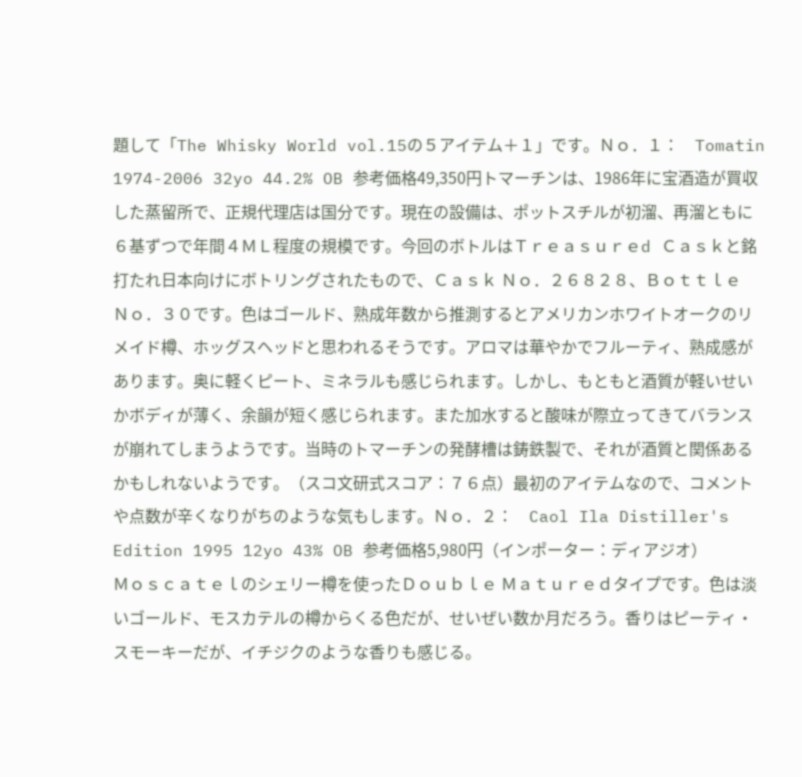題して「The Whisky World vol.15の５アイテム＋１」です。Ｎｏ．１：　Tomatin 1974-2006 32yo 44.2% OB 参考価格49,350円トマーチンは、1986年に宝酒造が買収した蒸留所で、正規代理店は国分です。現在の設備は、ポットスチルが初溜、再溜ともに６基ずつで年間４ＭＬ程度の規模です。今回のボトルはＴｒｅａｓｕｒｅd Ｃａｓｋと銘打たれ日本向けにボトリングされたもので、Ｃａｓｋ Ｎｏ．２６８２８、Ｂｏｔｔｌｅ Ｎｏ．３０です。色はゴールド、熟成年数から推測するとアメリカンホワイトオークのリメイド樽、ホッグスヘッドと思われるそうです。アロマは華やかでフルーティ、熟成感があります。奥に軽くピート、ミネラルも感じられます。しかし、もともと酒質が軽いせいかボディが薄く、余韻が短く感じられます。また加水すると酸味が際立ってきてバランスが崩れてしまうようです。当時のトマーチンの発酵槽は鋳鉄製で、それが酒質と関係あるかもしれないようです。（スコ文研式スコア：７６点）最初のアイテムなので、コメントや点数が辛くなりがちのような気もします。Ｎｏ．２：　Caol Ila Distiller's Edition 1995 12yo 43% OB 参考価格5,980円（インポーター：ディアジオ）Ｍｏｓｃａｔｅｌのシェリー樽を使ったＤｏｕｂｌｅ Ｍａｔｕｒｅｄタイプです。色は淡いゴールド、モスカテルの樽からくる色だが、せいぜい数か月だろう。香りはピーティ・スモーキーだが、イチジクのような香りも感じる。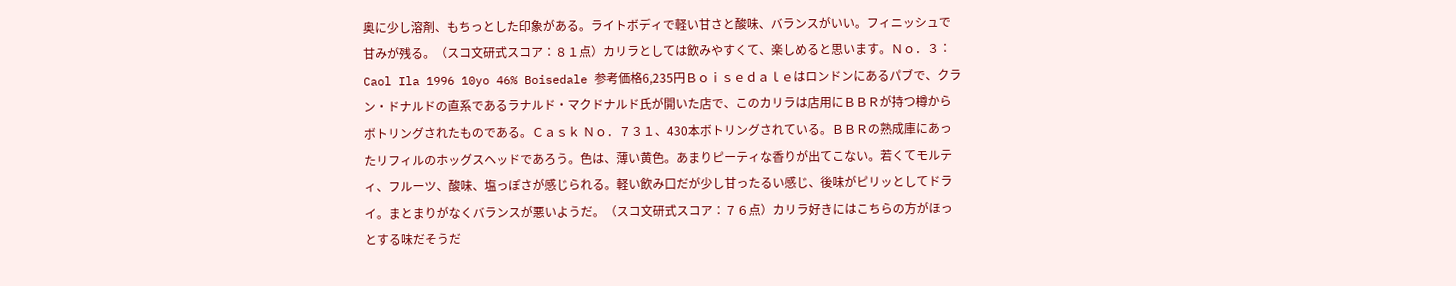奥に少し溶剤、もちっとした印象がある。ライトボディで軽い甘さと酸味、バランスがいい。フィニッシュで甘みが残る。（スコ文研式スコア：８１点）カリラとしては飲みやすくて、楽しめると思います。Ｎｏ．３：　Caol Ila 1996 10yo 46% Boisedale 参考価格6,235円Ｂｏｉｓｅｄａｌｅはロンドンにあるパブで、クラン・ドナルドの直系であるラナルド・マクドナルド氏が開いた店で、このカリラは店用にＢＢＲが持つ樽からボトリングされたものである。Ｃａｓｋ Ｎｏ．７３１、430本ボトリングされている。ＢＢＲの熟成庫にあったリフィルのホッグスヘッドであろう。色は、薄い黄色。あまりピーティな香りが出てこない。若くてモルティ、フルーツ、酸味、塩っぽさが感じられる。軽い飲み口だが少し甘ったるい感じ、後味がピリッとしてドライ。まとまりがなくバランスが悪いようだ。（スコ文研式スコア：７６点）カリラ好きにはこちらの方がほっとする味だそうだ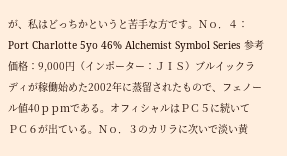が、私はどっちかというと苦手な方です。Ｎｏ．４：　Port Charlotte 5yo 46% Alchemist Symbol Series 参考価格：9,000円（インポーター：ＪＩＳ）ブルイックラディが稼働始めた2002年に蒸留されたもので、フェノール値40ｐｐｍである。オフィシャルはＰＣ５に続いてＰＣ６が出ている。Ｎｏ．３のカリラに次いで淡い黄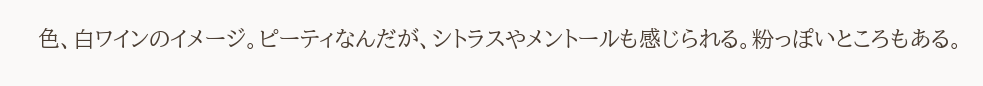色、白ワインのイメージ。ピーティなんだが、シトラスやメントールも感じられる。粉っぽいところもある。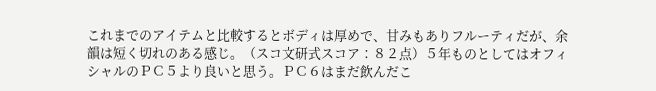これまでのアイテムと比較するとボディは厚めで、甘みもありフルーティだが、余韻は短く切れのある感じ。（スコ文研式スコア：８２点）５年ものとしてはオフィシャルのＰＣ５より良いと思う。ＰＣ６はまだ飲んだこ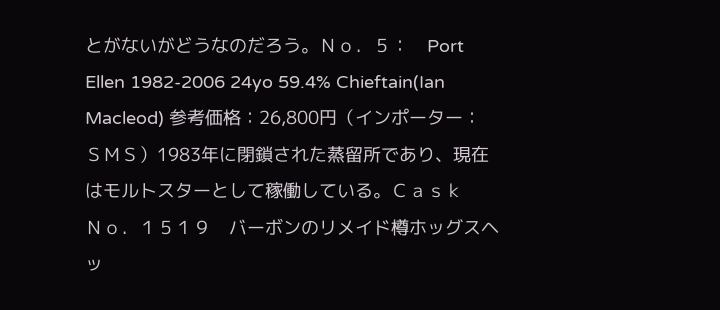とがないがどうなのだろう。Ｎｏ．５：　Port Ellen 1982-2006 24yo 59.4% Chieftain(Ian Macleod) 参考価格：26,800円（インポーター：ＳＭＳ）1983年に閉鎖された蒸留所であり、現在はモルトスターとして稼働している。Ｃａｓｋ Ｎｏ．１５１９　バーボンのリメイド樽ホッグスヘッ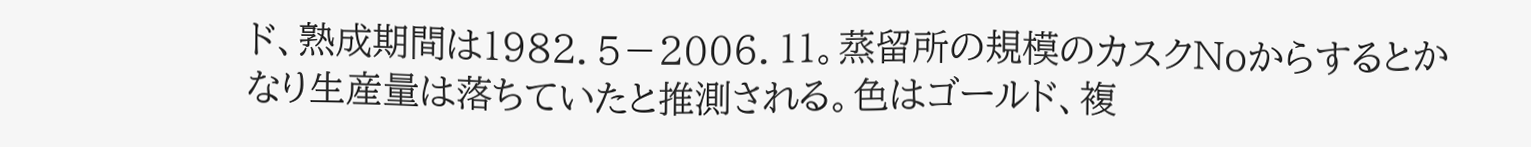ド、熟成期間は１９８２．５－２００６．１１。蒸留所の規模のカスクＮｏからするとかなり生産量は落ちていたと推測される。色はゴールド、複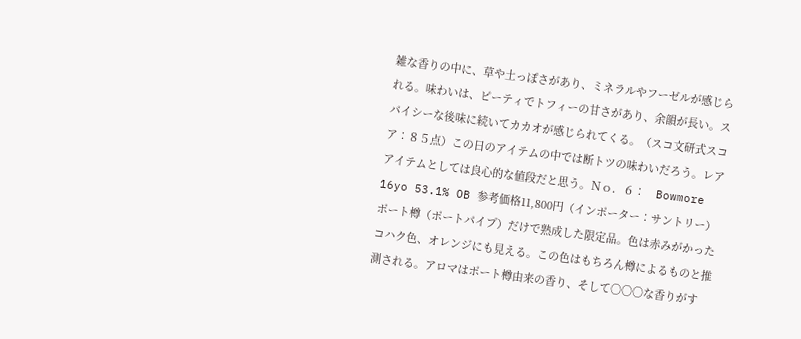雑な香りの中に、草や土っぽさがあり、ミネラルやフーゼルが感じられる。味わいは、ピーティでトフィーの甘さがあり、余韻が長い。スパイシーな後味に続いてカカオが感じられてくる。（スコ文研式スコア：８５点）この日のアイテムの中では断トツの味わいだろう。レアアイテムとしては良心的な値段だと思う。Ｎｏ．６：　Bowmore 16yo 53.1% OB 参考価格11,800円（インポーター：サントリー）ポート樽（ポートパイプ）だけで熟成した限定品。色は赤みがかったコハク色、オレンジにも見える。この色はもちろん樽によるものと推測される。アロマはポート樽由来の香り、そして〇〇〇な香りがす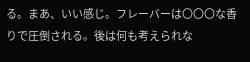る。まあ、いい感じ。フレーバーは〇〇〇な香りで圧倒される。後は何も考えられな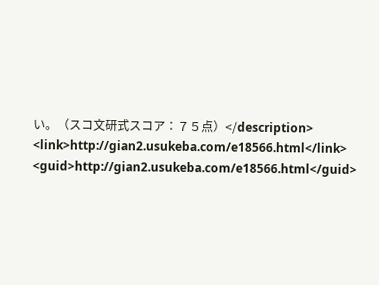い。（スコ文研式スコア：７５点）</description>
<link>http://gian2.usukeba.com/e18566.html</link>
<guid>http://gian2.usukeba.com/e18566.html</guid>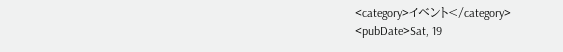<category>イベント</category>
<pubDate>Sat, 19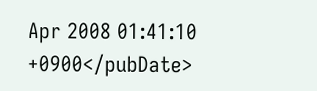Apr 2008 01:41:10 +0900</pubDate>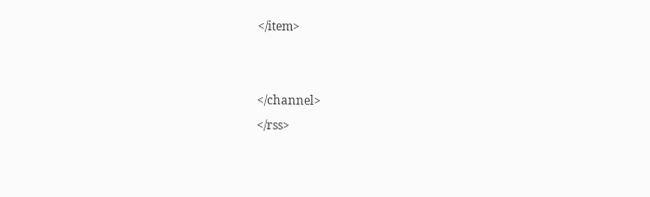</item>


</channel>
</rss>